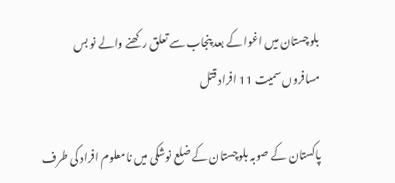بلوچستان میں اغوا کے بعد پنجاب سے تعلق رکھنے والے نو بس مسافروں سمیت 11 افراد قتل

پاکستان کے صوبہ بلوچستان کے ضلع نوشکی میں نامعلوم افراد کی طرف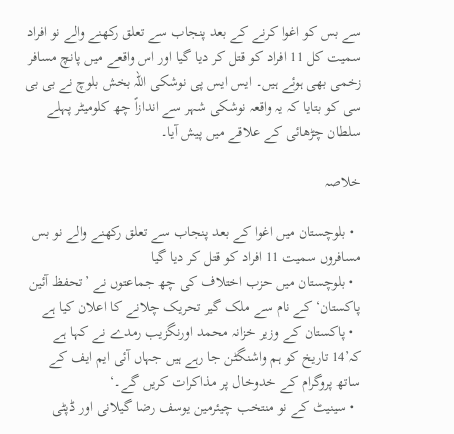سے بس کو اغوا کرنے کے بعد پنجاب سے تعلق رکھنے والے نو افراد سمیت کل 11 افراد کو قتل کر دیا گیا اور اس واقعے میں پانچ مسافر زخمی بھی ہوئے ہیں۔ ایس ایس پی نوشکی اللہ بخش بلوچ نے بی بی سی کو بتایا کہ یہ واقعہ نوشکی شہر سے اندازاً چھ کلومیٹر پہلے سلطان چڑھائی کے علاقے میں پیش آیا۔

خلاصہ

  • بلوچستان میں اغوا کے بعد پنجاب سے تعلق رکھنے والے نو بس مسافروں سمیت 11 افراد کو قتل کر دیا گیا
  • بلوچستان میں حزب اختلاف کی چھ جماعتوں نے ’تحفظ آئین پاکستان‘ کے نام سے ملک گیر تحریک چلانے کا اعلان کیا ہے
  • پاکستان کے وزیر خزانہ محمد اورنگزیب رمدے نے کہا ہے کہ’14 تاریخ کو ہم واشنگٹن جا رہے ہیں جہاں آئی ایم ایف کے ساتھ پروگرام کے خدوخال پر مذاکرات کریں گے۔‘
  • سینیٹ کے نو منتخب چیئرمین یوسف رضا گیلانی اور ڈپٹی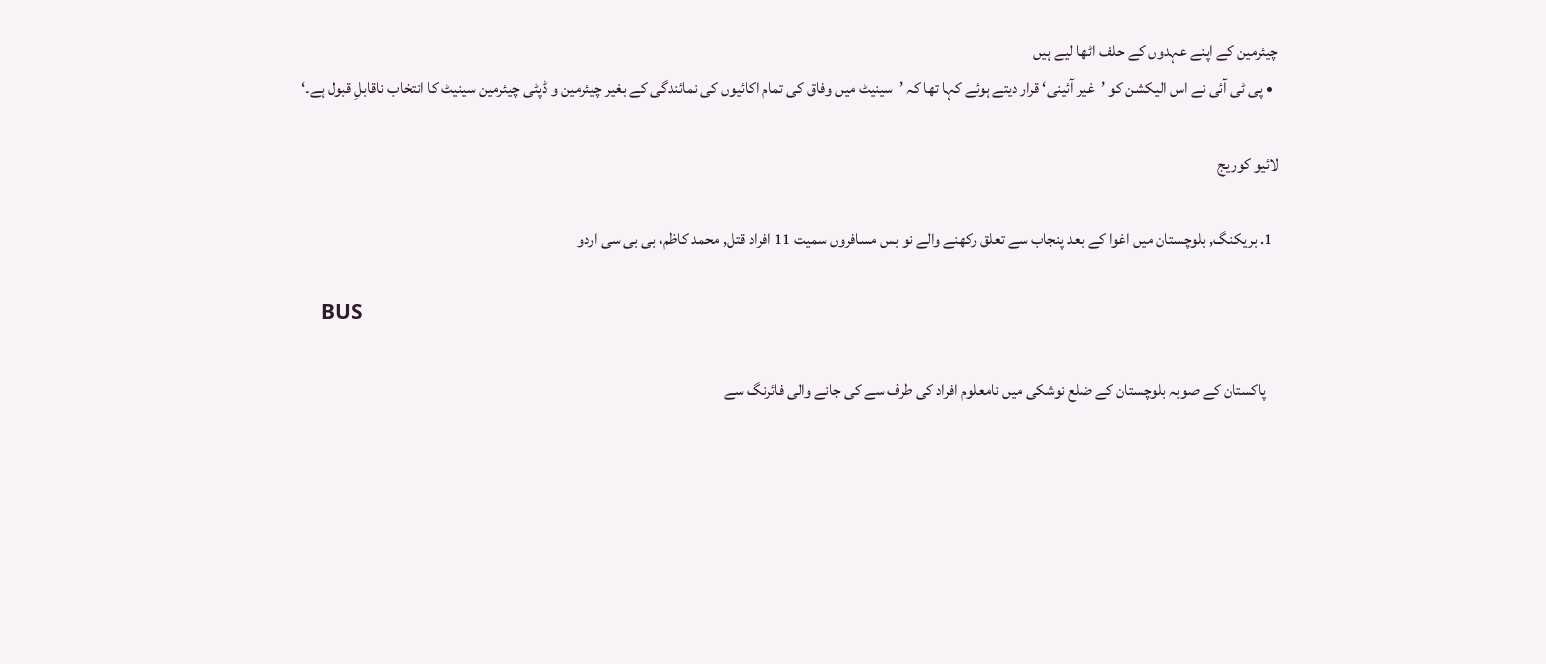چیئرمین کے اپنے عہدوں کے حلف اٹھا لیے ہیں
  • پی ٹی آئی نے اس الیکشن کو ’غیر آئینی‘ قرار دیتے ہوئے کہا تھا کہ ’سینیٹ میں وفاق کی تمام اکائیوں کی نمائندگی کے بغیر چیئرمین و ڈپٹی چیئرمین سینیٹ کا انتخاب ناقابلِ قبول ہے۔‘

لائیو کوریج

  1. بریکنگ, بلوچستان میں اغوا کے بعد پنجاب سے تعلق رکھنے والے نو بس مسافروں سمیت 11 افراد قتل, محمد کاظم، بی بی سی اردو

    BUS

    پاکستان کے صوبہ بلوچستان کے ضلع نوشکی میں نامعلوم افراد کی طرف سے کی جانے والی فائرنگ سے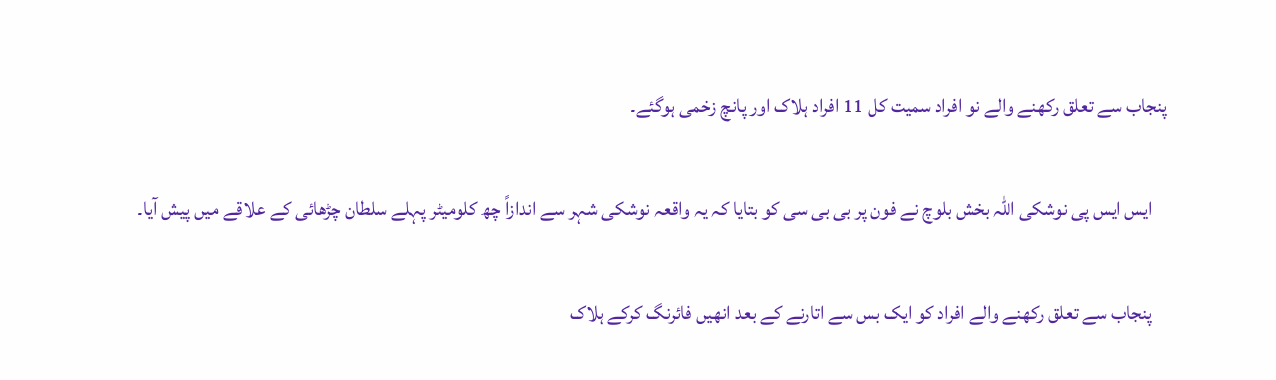پنجاب سے تعلق رکھنے والے نو افراد سمیت کل 11 افراد ہلاک اور پانچ زخمی ہوگئے۔

    ایس ایس پی نوشکی اللہ بخش بلوچ نے فون پر بی بی سی کو بتایا کہ یہ واقعہ نوشکی شہر سے اندازاً چھ کلومیٹر پہلے سلطان چڑھائی کے علاقے میں پیش آیا۔

    پنجاب سے تعلق رکھنے والے افراد کو ایک بس سے اتارنے کے بعد انھیں فائرنگ کرکے ہلاک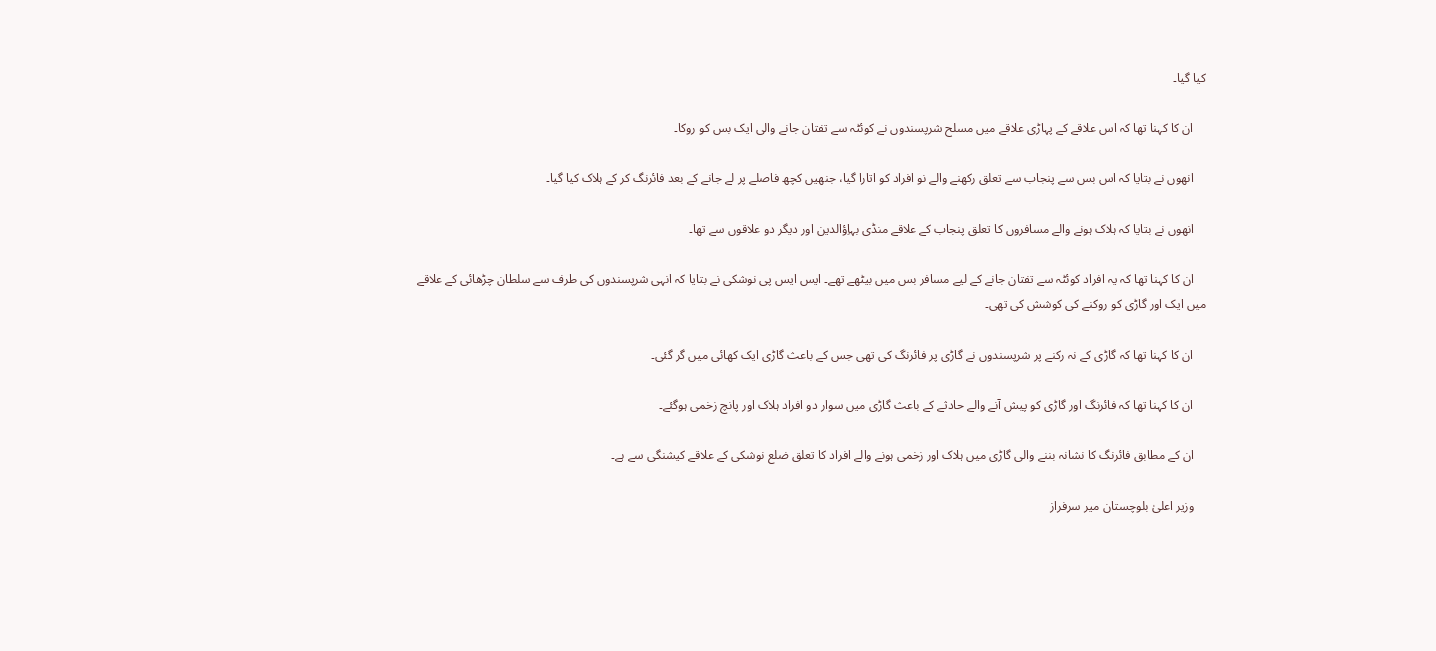کیا گیا۔

    ان کا کہنا تھا کہ اس علاقے کے پہاڑی علاقے میں مسلح شرپسندوں نے کوئٹہ سے تفتان جانے والی ایک بس کو روکا۔

    انھوں نے بتایا کہ اس بس سے پنجاب سے تعلق رکھنے والے نو افراد کو اتارا گیا، جنھیں کچھ فاصلے پر لے جانے کے بعد فائرنگ کر کے ہلاک کیا گیا۔

    انھوں نے بتایا کہ ہلاک ہونے والے مسافروں کا تعلق پنجاب کے علاقے منڈی بہاِؤالدین اور دیگر دو علاقوں سے تھا۔

    ان کا کہنا تھا کہ یہ افراد کوئٹہ سے تفتان جانے کے لیے مسافر بس میں بیٹھے تھے۔ ایس ایس پی نوشکی نے بتایا کہ انہی شرپسندوں کی طرف سے سلطان چڑھائی کے علاقے میں ایک اور گاڑی کو روکنے کی کوشش کی تھی۔

    ان کا کہنا تھا کہ گاڑی کے نہ رکنے پر شرپسندوں نے گاڑی پر فائرنگ کی تھی جس کے باعث گاڑی ایک کھائی میں گر گئی۔

    ان کا کہنا تھا کہ فائرنگ اور گاڑی کو پیش آنے والے حادثے کے باعث گاڑی میں سوار دو افراد ہلاک اور پانچ زخمی ہوگئے۔

    ان کے مطابق فائرنگ کا نشانہ بننے والی گاڑی میں ہلاک اور زخمی ہونے والے افراد کا تعلق ضلع نوشکی کے علاقے کیشنگی سے ہے۔

    وزیر اعلیٰ بلوچستان میر سرفراز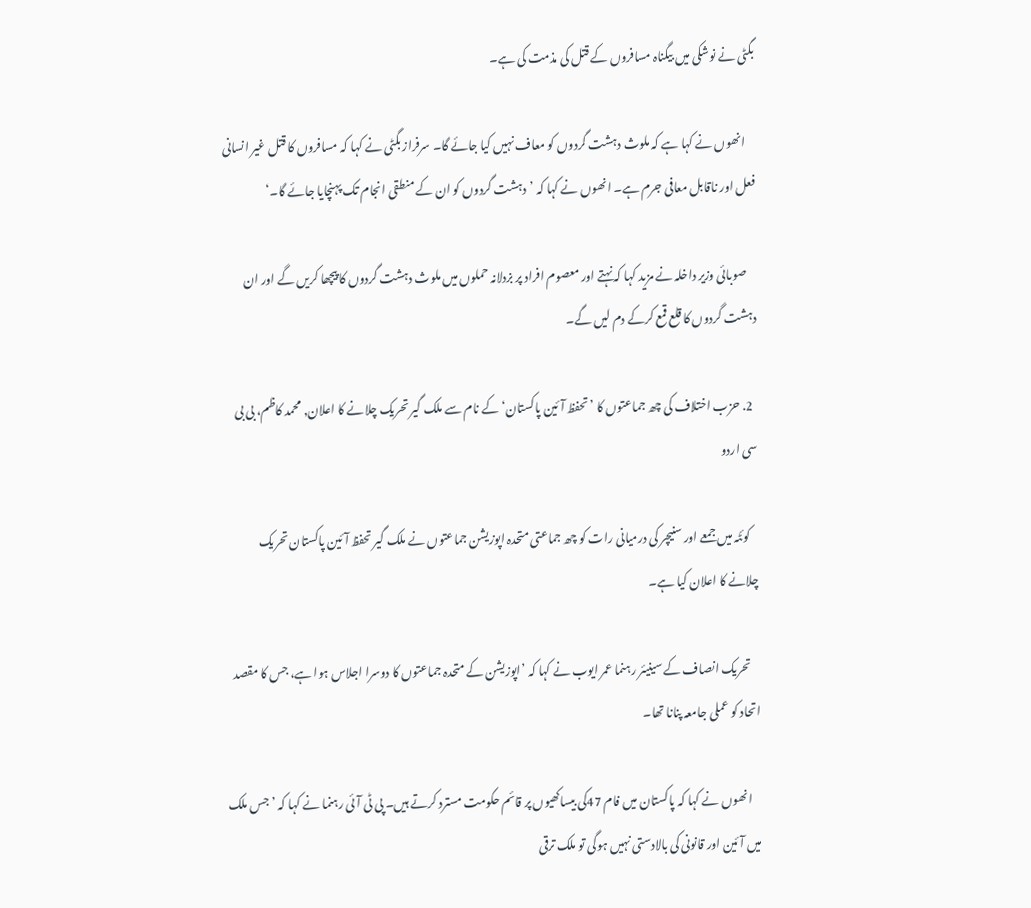بگٹی نے نوشکی میں بیگناہ مسافروں کے قتل کی مذمت کی ہے۔

    انھوں نے کہا ہے کہ ملوث دہشت گردوں کو معاف نہیں کیا جائے گا۔ سرفراز بگٹی نے کہا کہ مسافروں کا قتل غیر انسانی فعل اور ناقابل معافی جرم ہے۔ انھوں نے کہا کہ ’دہشت گردوں کو ان کے منطقی انجام تک پہنچایا جائے گا۔‘

    صوبائی وزیر داخلہ نے مزید کہا کہ نہتے اور معصوم افراد پر بزدلانہ حملوں میں ملوث دہشت گردوں کا پیچھا کریں گے اور ان دہشت گردوں کا قلع قمع کرکے دم لیں گے۔

  2. حزب اختلاف کی چھ جماعتوں کا ’تحفظ آئین پاکستان‘ کے نام سے ملک گیر تحریک چلانے کا اعلان, محمد کاظم، بی بی سی اردو

    کوئٹہ میں جمعے اور سنیچر کی درمیانی رات کو چھ جماعتی متحدہ اپوزیشن جماعتوں نے ملک گیر تحفظ آئین پاکستان تحریک چلانے کا اعلان کیا ہے۔

    تحریک انصاف کے سینیئر رہنما عمر ایوب نے کہا کہ ’اپوزیشن کے متحدہ جماعتوں کا دوسرا اجلاس ہوا ہے، جس کا مقصد اتحاد کو عملی جامعہ پنانا تھا۔

    انھوں نے کہا کہ پاکستان میں فام 47کی بیساکھیوں پر قائم حکومت مسترد کرتے ہیں۔ پی ٹی آئی رہنما نے کہا کہ ’جس ملک میں آئین اور قانونی کی بالادستی نہیں ہوگی تو ملک ترقی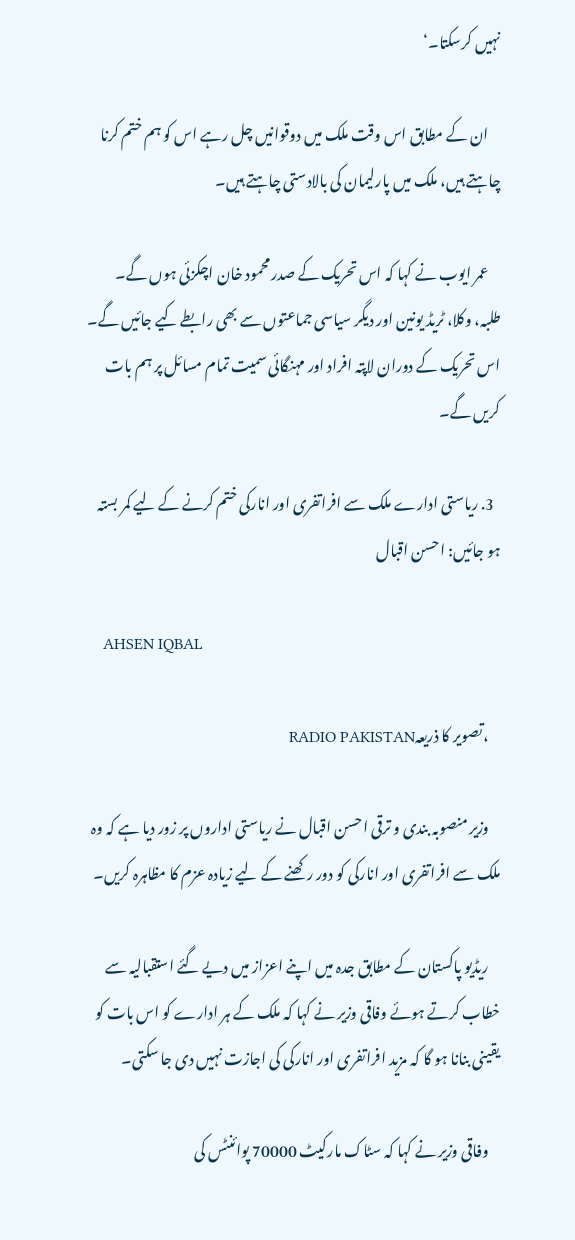نہیں کرسکتا۔‘

    ان کے مطابق اس وقت ملک میں دوقوانیں چل رہے اس کو ہم ختم کرنا چاہتے ہیں، ملک میں پارلیمان کی بالادستی چاہتے ہیں۔

    عمر ایوب نے کہا کہ اس تحریک کے صدر محمود خان اچکزئی ہوں گے۔ طلبہ، وکلا، ٹریڈ یونین اور دیگر سیاسی جماعتوں سے بھی رابطے کیے جائیں گے۔ اس تحریک کے دوران لاپتہ افراد اور مہنگائی سمیت تمام مسائل پر ہم بات کریں گے۔

  3. ریاستی ادارے ملک سے افراتفری اور انارکی ختم کرنے کے لیے کمر بستہ ہو جائیں: احسن اقبال

    AHSEN IQBAL

    ،تصویر کا ذریعہRADIO PAKISTAN

    وزیر منصوبہ بندی و ترقی احسن اقبال نے ریاستی اداروں پر زور دیا ہے کہ وہ ملک سے افراتفری اور انارکی کو دور رکھنے کے لیے زیادہ عزم کا مظاہرہ کریں۔

    ریڈیو پاکستان کے مطابق جدہ میں اپنے اعزاز میں دیے گئے استقبالیہ سے خطاب کرتے ہوئے وفاقی وزیر نے کہا کہ ملک کے ہر ادارے کو اس بات کو یقینی بنانا ہو گا کہ مزید افراتفری اور انارکی کی اجازت نہیں دی جا سکتی۔

    وفاقی وزیر نے کہا کہ سٹاک مارکیٹ 70000 پوائنٹس کی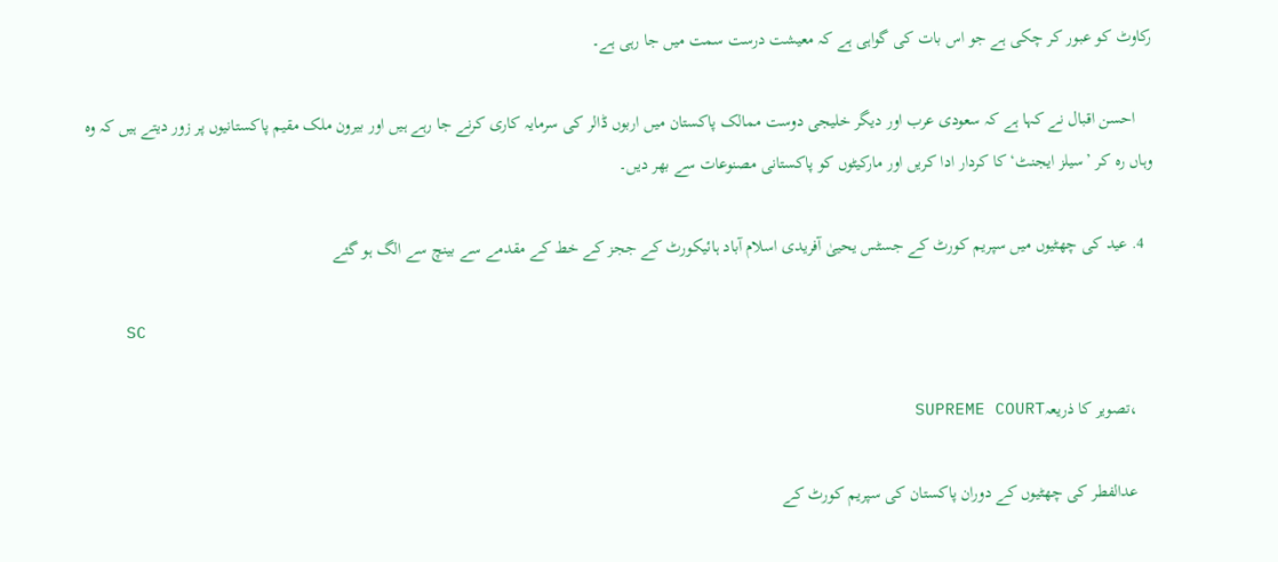رکاوٹ کو عبور کر چکی ہے جو اس بات کی گواہی ہے کہ معیشت درست سمت میں جا رہی ہے۔

    احسن اقبال نے کہا ہے کہ سعودی عرب اور دیگر خلیجی دوست ممالک پاکستان میں اربوں ڈالر کی سرمایہ کاری کرنے جا رہے ہیں اور بیرون ملک مقیم پاکستانیوں پر زور دیتے ہیں کہ وہ وہاں رہ کر ’سیلز ایجنٹ‘ کا کردار ادا کریں اور مارکیٹوں کو پاکستانی مصنوعات سے بھر دیں۔

  4. عید کی چھٹیوں میں سپریم کورٹ کے جسٹس یحییٰ آفریدی اسلام آباد ہائیکورٹ کے ججز کے خط کے مقدمے سے بینچ سے الگ ہو گئے

    SC

    ،تصویر کا ذریعہSUPREME COURT

    عدالفطر کی چھٹیوں کے دوران پاکستان کی سپریم کورٹ کے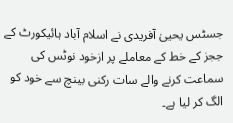جسٹس یحییٰ آفریدی نے اسلام آباد ہائیکورٹ کے ججز کے خط کے معاملے پر ازخود نوٹس کی سماعت کرنے والے سات رکنی بینچ سے خود کو الگ کر لیا ہے۔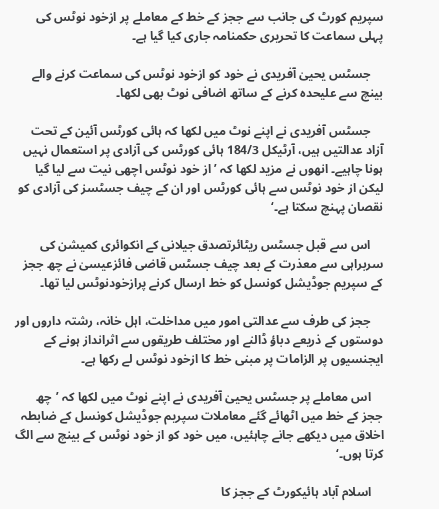سپریم کورٹ کی جانب سے ججز کے خط کے معاملے پر ازخود نوٹس کی پہلی سماعت کا تحریری حکمنامہ جاری کیا گیا ہے۔

    جسٹس یحییٰ آفریدی نے خود کو ازخود نوٹس کی سماعت کرنے والے بینچ سے علیحدہ کرنے کے ساتھ اضافی نوٹ بھی لکھا۔

    جسٹس آفریدی نے اپنے نوٹ میں لکھا کہ ہائی کورٹس آئین کے تحت آزاد عدالتیں ہیں، آرٹیکل 184/3 ہائی کورٹس کی آزادی پر استعمال نہیں ہونا چاہیے۔ انھوں نے مزید لکھا کہ ’از خود نوٹس اچھی نیت سے لیا گیا لیکن از خود نوٹس سے ہائی کورٹس اور ان کے چیف جسٹسز کی آزادی کو نقصان پہنچ سکتا ہے۔‘

    اس سے قبل جسٹس ریٹائرتصدق جیلانی کے انکوائری کمیشن کی سربراہی سے معذرت کے بعد چیف جسٹس قاضی فائزعیسیٰ نے چھ ججز کے سپریم جوڈیشل کونسل کو خط ارسال کرنے پرازخودنوٹس لیا تھا۔

    ججز کی طرف سے عدالتی امور میں مداخلت، اہل خانہ، رشتہ داروں اور دوستوں کے ذریعے دباؤ ڈالنے اور مختلف طریقوں سے اثرانداز ہونے کے ایجنسیوں پر الزامات پر مبنی خط کا ازخود نوٹس لے رکھا ہے۔

    اس معاملے پر جسٹس یحییٰ آفریدی نے اپنے نوٹ میں لکھا کہ ’چھ ججز کے خط میں اٹھائے گئے معاملات سپریم جوڈیشل کونسل کے ضابطہ اخلاق میں دیکھے جانے چاہئیں، میں خود کو از خود نوٹس کے بینچ سے الگ کرتا ہوں۔‘

    اسلام آباد ہائیکورٹ کے ججز کا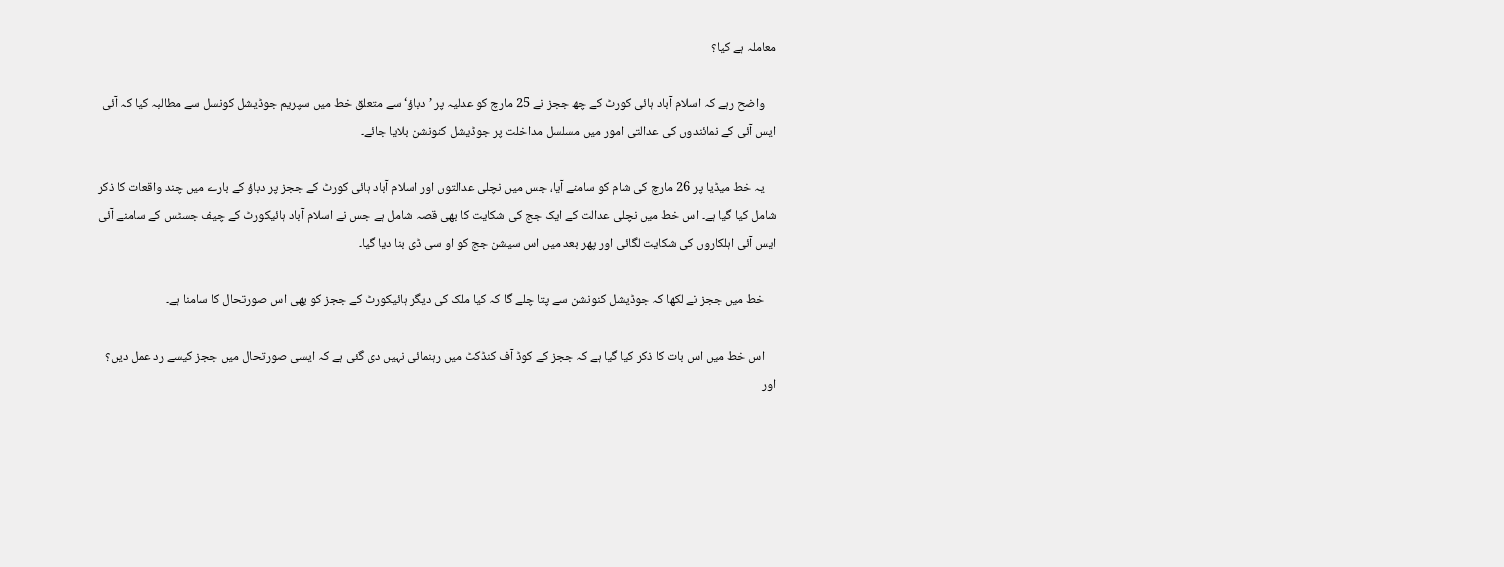معاملہ ہے کیا؟

    واضح رہے کہ اسلام آباد ہائی کورٹ کے چھ ججز نے 25 مارچ کو عدلیہ پر ’دباؤ‘ سے متعلق خط میں سپریم جوڈیشل کونسل سے مطالبہ کیا کہ آئی ایس آئی کے نمائندوں کی عدالتی امور میں مسلسل مداخلت پر جوڈیشل کنونشن بلایا جائے۔

    یہ خط میڈیا پر 26 مارچ کی شام کو سامنے آیا، جس میں نچلی عدالتوں اور اسلام آباد ہائی کورٹ کے ججز پر دباؤ کے بارے میں چند واقعات کا ذکر شامل کیا گیا ہے۔ اس خط میں نچلی عدالت کے ایک جج کی شکایت کا بھی قصہ شامل ہے جس نے اسلام آباد ہائیکورٹ کے چیف جسٹس کے سامنے آئی ایس آئی اہلکاروں کی شکایت لگائی اور پھر بعد میں اس سیشن جج کو او سی ڈی بنا دیا گیا۔

    خط میں ججز نے لکھا کہ جوڈیشل کنونشن سے پتا چلے گا کہ کیا ملک کی دیگر ہائیکورٹ کے ججز کو بھی اس صورتحال کا سامنا ہے۔

    اس خط میں اس بات کا ذکر کیا گیا ہے کہ ججز کے کوڈ آف کنڈکٹ میں رہنمائی نہیں دی گئی ہے کہ ایسی صورتحال میں ججز کیسے رد عمل دیں؟ اور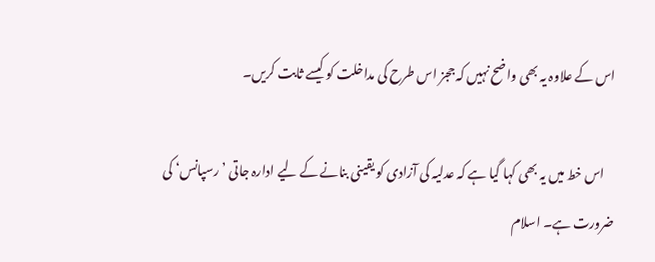اس کے علاوہ یہ بھی واضح نہیں کہ ججز اس طرح کی مداخلت کو کیسے ثابت کریں۔

    اس خط میں یہ بھی کہا گیا ہے کہ عدلیہ کی آزادی کو یقینی بنانے کے لیے ادارہ جاتی ’رسپانس‘ کی ضرورت ہے۔ اسلام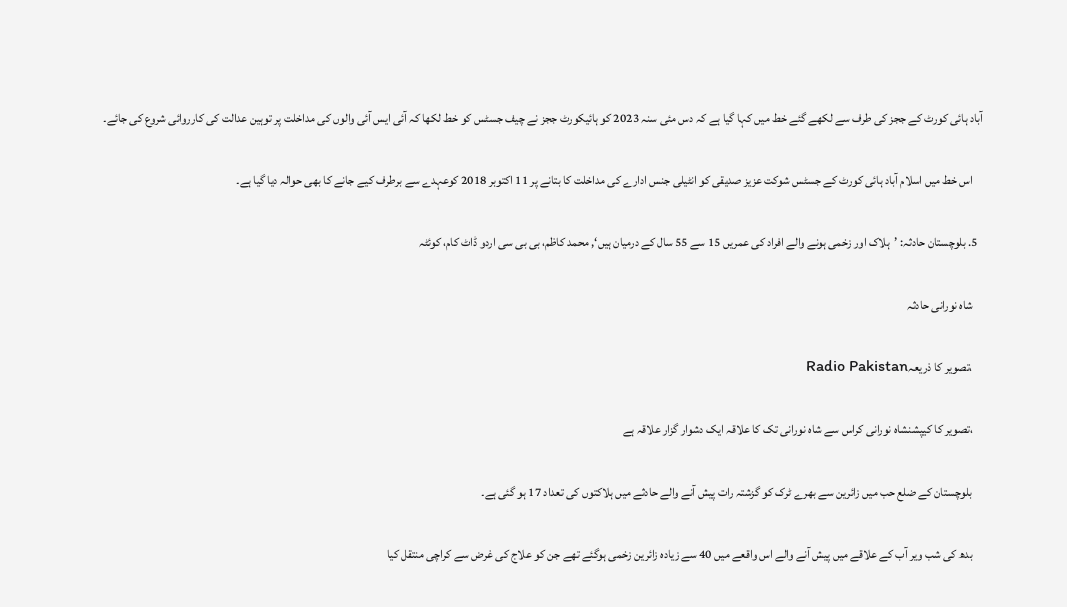آباد ہائی کورٹ کے ججز کی طرف سے لکھے گئے خط میں کہا گیا ہے کہ دس مئی سنہ 2023 کو ہائیکورٹ ججز نے چیف جسٹس کو خط لکھا کہ آئی ایس آئی والوں کی مداخلت پر توہین عدالت کی کارروائی شروع کی جائے۔

    اس خط میں اسلام آباد ہائی کورٹ کے جسٹس شوکت عزیز صدیقی کو انٹیلی جنس ادارے کی مداخلت کا بتانے پر 11 اکتوبر 2018 کوعہدے سے برطرف کیے جانے کا بھی حوالہ دیا گیا ہے۔

  5. بلوچستان حادثہ: ’ہلاک اور زخمی ہونے والے افراد کی عمریں 15 سے 55 سال کے درمیان ہیں‘, محمد کاظم، بی بی سی اردو ڈاٹ کام، کوئٹہ

    شاہ نورانی حادثہ

    ،تصویر کا ذریعہRadio Pakistan

    ،تصویر کا کیپشنشاہ نورانی کراس سے شاہ نورانی تک کا علاقہ ایک دشوار گزار علاقہ ہے

    بلوچستان کے ضلع حب میں زائرین سے بھرے ٹرک کو گزشتہ رات پیش آنے والے حادثے میں ہلاکتوں کی تعداد 17 ہو گئی ہے۔

    بدھ کی شب ویر آب کے علاقے میں پیش آنے والے اس واقعے میں 40 سے زیادہ زائرین زخمی ہوگئے تھے جن کو علاج کی غرض سے کراچی منتقل کیا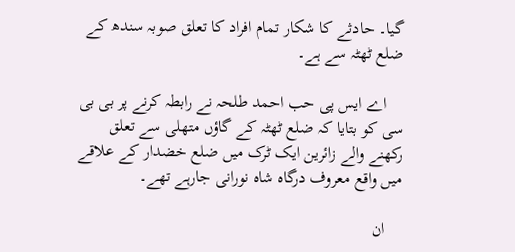گیا۔ حادثے کا شکار تمام افراد کا تعلق صوبہ سندھ کے ضلع ٹھٹہ سے ہے۔

    اے ایس پی حب احمد طلحہ نے رابطہ کرنے پر بی بی سی کو بتایا کہ ضلع ٹھٹہ کے گاؤں متھلی سے تعلق رکھنے والے زائرین ایک ٹرک میں ضلع خضدار کے علاقے میں واقع معروف درگاہ شاہ نورانی جارہے تھے۔

    ان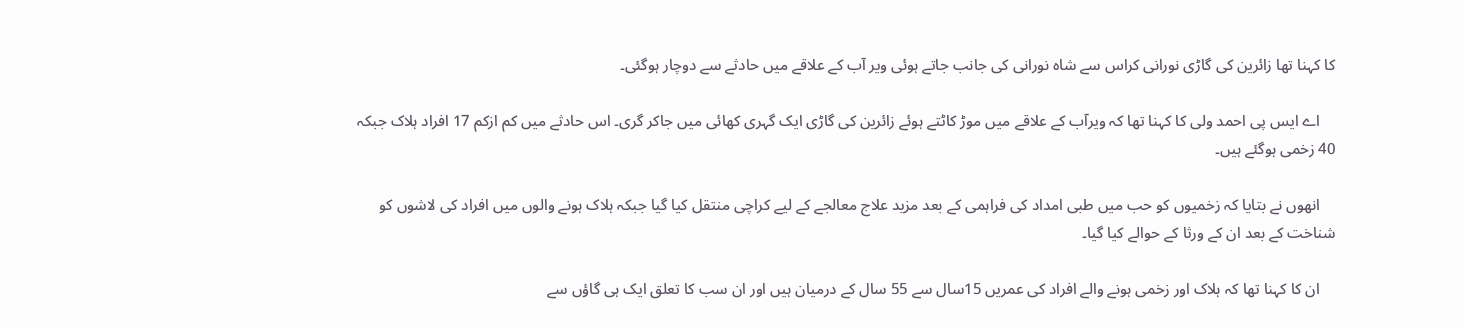کا کہنا تھا زائرین کی گاڑی نورانی کراس سے شاہ نورانی کی جانب جاتے ہوئی ویر آب کے علاقے میں حادثے سے دوچار ہوگئی۔

    اے ایس پی احمد ولی کا کہنا تھا کہ ویرآب کے علاقے میں موڑ کاٹتے ہوئے زائرین کی گاڑی ایک گہری کھائی میں جاکر گری۔ اس حادثے میں کم ازکم 17 افراد ہلاک جبکہ 40 زخمی ہوگئے ہیں۔

    انھوں نے بتایا کہ زخمیوں کو حب میں طبی امداد کی فراہمی کے بعد مزید علاج معالجے کے لیے کراچی منتقل کیا گیا جبکہ ہلاک ہونے والوں میں افراد کی لاشوں کو شناخت کے بعد ان کے ورثا کے حوالے کیا گیا۔

    ان کا کہنا تھا کہ ہلاک اور زخمی ہونے والے افراد کی عمریں 15سال سے 55 سال کے درمیان ہیں اور ان سب کا تعلق ایک ہی گاؤں سے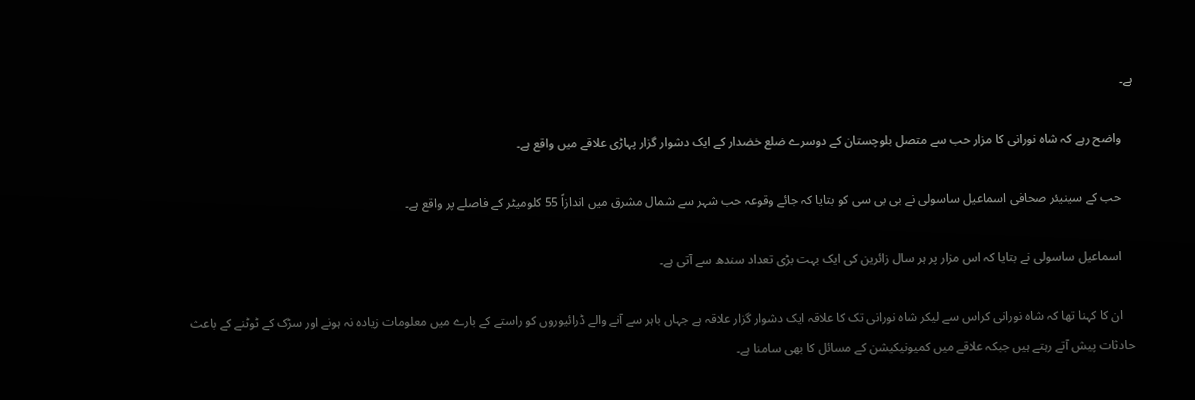ہے۔

    واضح رہے کہ شاہ نورانی کا مزار حب سے متصل بلوچستان کے دوسرے ضلع خضدار کے ایک دشوار گزار پہاڑی علاقے میں واقع ہے۔

    حب کے سینیئر صحافی اسماعیل ساسولی نے بی بی سی کو بتایا کہ جائے وقوعہ حب شہر سے شمال مشرق میں اندازاً 55 کلومیٹر کے فاصلے پر واقع ہے۔

    اسماعیل ساسولی نے بتایا کہ اس مزار پر ہر سال زائرین کی ایک بہت بڑی تعداد سندھ سے آتی ہے۔

    ان کا کہنا تھا کہ شاہ نورانی کراس سے لیکر شاہ نورانی تک کا علاقہ ایک دشوار گزار علاقہ ہے جہاں باہر سے آنے والے ڈرائیوروں کو راستے کے بارے میں معلومات زیادہ نہ ہونے اور سڑک کے ٹوٹنے کے باعث حادثات پیش آتے رہتے ہیں جبکہ علاقے میں کمیونیکیشن کے مسائل کا بھی سامنا ہے۔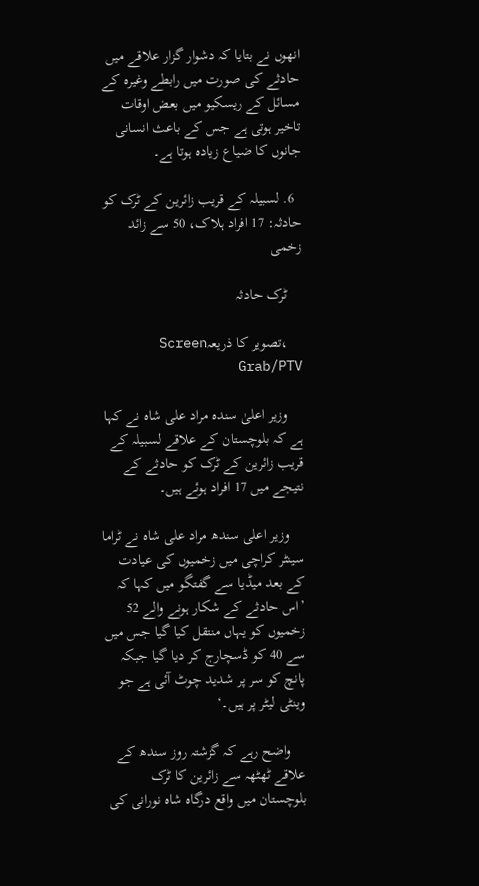انھوں نے بتایا کہ دشوار گزار علاقے میں حادثے کی صورت میں رابطے وغیرہ کے مسائل کے ریسکیو میں بعض اوقات تاخیر ہوتی ہے جس کے باعث انسانی جانوں کا ضیاع زیادہ ہوتا ہے۔

  6. لسبیلہ کے قریب زائرین کے ٹرک کو حادثہ: 17 افراد ہلاک، 50 سے زائد زخمی

    ٹرک حادثہ

    ،تصویر کا ذریعہScreen Grab/PTV

    وزیر اعلیٰ سندہ مراد علی شاہ نے کہا ہے کہ بلوچستان کے علاقے لسبیلہ کے قریب زائرین کے ٹرک کو حادثے کے نتیجے میں 17 افراد ہوئے ہیں۔

    وزیر اعلی سندھ مراد علی شاہ نے ٹراما سینٹر کراچی میں زخمیوں کی عیادت کے بعد میڈیا سے گفتگو میں کہا کہ ’اس حادثے کے شکار ہونے والے 52 زخمیوں کو یہاں منتقل کیا گیا جس میں سے 40 کو ڈسچارج کر دیا گیا جبکہ پانچ کو سر پر شدید چوٹ آئی ہے جو وینٹی لیٹر پر ہیں۔‘

    واضح رہے کہ گزشتہ روز سندھ کے علاقے ٹھٹھہ سے زائرین کا ٹرک بلوچستان میں واقع درگاہ شاہ نورانی کی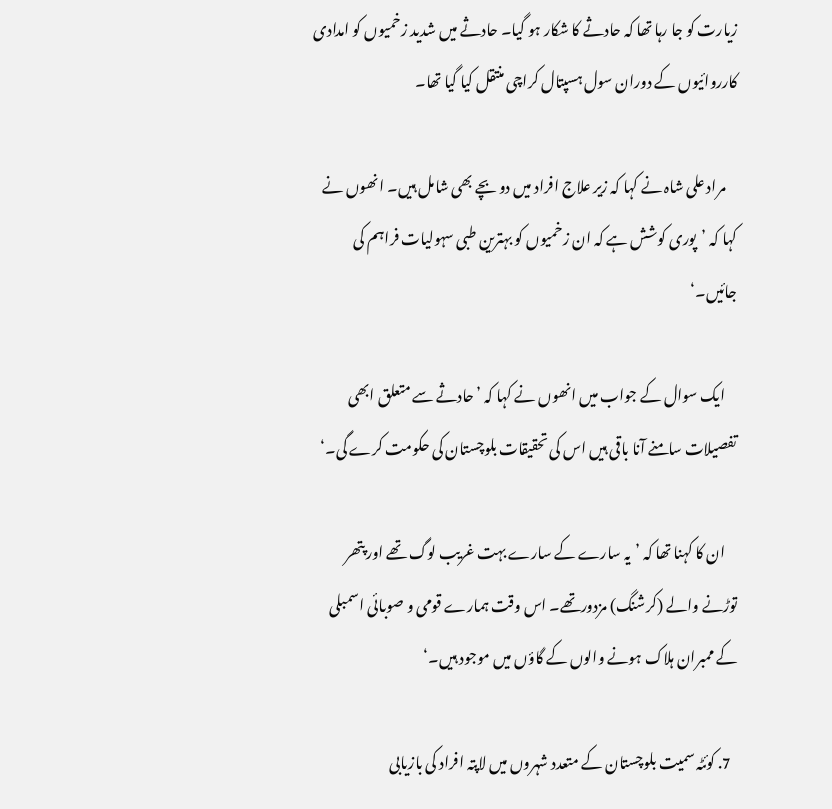زیارت کو جا رہا تھا کہ حادثے کا شکار ہو گیا۔ حادثے میں شدید زخمیوں کو امدادی کارروائیوں کے دوران سول ہسپتال کراچی منتقل کیا گیا تھا۔

    مراد علی شاہ نے کہا کہ زیر علاج افراد میں دو بچے بھی شامل ہیں۔ انھوں نے کہا کہ ’پوری کوشش ہے کہ ان زخمیوں کو بہترین طبی سہولیات فراہم کی جائیں۔‘

    ایک سوال کے جواب میں انھوں نے کہا کہ ’حادثے سے متعلق ابھی تفصیلات سامنے آنا باقی ہیں اس کی تحقیقات بلوچستان کی حکومت کرے گی۔‘

    ان کا کہنا تھا کہ ’یہ سارے کے سارے بہت غریب لوگ تھے اور پتھر توڑنے والے (کرشنگ) مزدورتھے۔ اس وقت ہمارے قومی و صوبائی اسمبلی کے ممبران ہلاک ہونے والوں کے گاؤں میں موجود ہیں۔‘

  7. کوئٹہ سمیت بلوچستان کے متعدد شہروں میں لاپتہ افراد کی بازیابی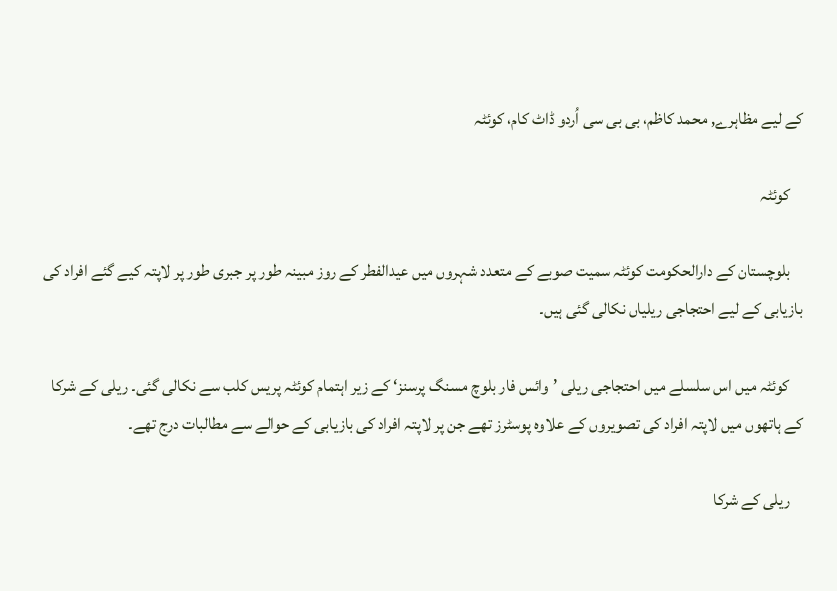کے لیے مظاہرے, محمد کاظم، بی بی سی اُردو ڈاٹ کام، کوئٹہ

    کوئٹہ

    بلوچستان کے دارالحکومت کوئٹہ سمیت صوبے کے متعدد شہروں میں عیدالفطر کے روز مبینہ طور پر جبری طور پر لاپتہ کیے گئے افراد کی بازیابی کے لیے احتجاجی ریلیاں نکالی گئی ہیں۔

    کوئٹہ میں اس سلسلے میں احتجاجی ریلی ’وائس فار بلوچ مسنگ پرسنز‘ کے زیر اہتمام کوئٹہ پریس کلب سے نکالی گئی۔ ریلی کے شرکا کے ہاتھوں میں لاپتہ افراد کی تصویروں کے علاوہ پوسٹرز تھے جن پر لاپتہ افراد کی بازیابی کے حوالے سے مطالبات درج تھے۔

    ریلی کے شرکا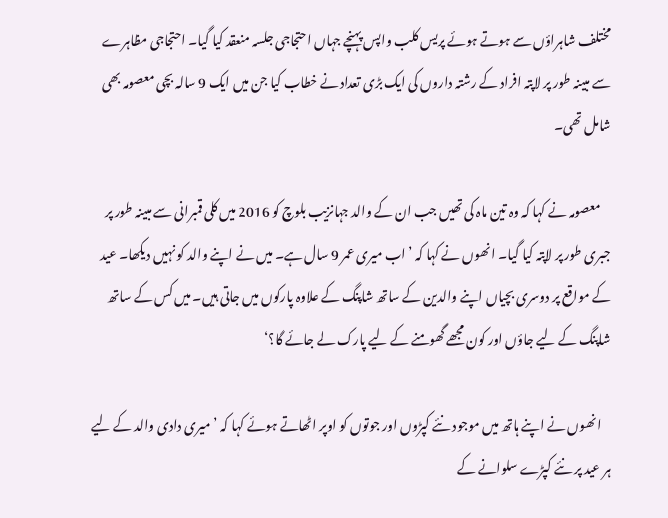مختلف شاہراؤں سے ہوتے ہوئے پریس کلب واپس پہنچے جہاں احتجاجی جلسہ منعقد کیا گیا۔ احتجاجی مظاہرے سے مبینہ طور پر لاپتہ افراد کے رشتہ داروں کی ایک بڑی تعداد نے خطاب کیا جن میں ایک 9 سالہ بچی معصومہ بھی شامل تھی۔

    معصومہ نے کہا کہ وہ تین ماہ کی تھیں جب ان کے والد جہانزیب بلوچ کو 2016 میں کلی قمبرانی سے مبینہ طور پر جبری طور پر لاپتہ کیا گیا۔ انھوں نے کہا کہ ’اب میری عمر 9 سال ہے۔ میں نے اپنے والد کو نہیں دیکھا۔ عید کے مواقع پر دوسری بچیاں اپنے والدین کے ساتھ شاپنگ کے علاوہ پارکوں میں جاتی ہیں۔ میں کس کے ساتھ شاپنگ کے لیے جاؤں اور کون مجھے گھومنے کے لیے پارک لے جائے گا؟‘

    انھوں نے اپنے ہاتھ میں موجود نئے کپڑوں اور جوتوں کو اوپر اٹھاتے ہوئے کہا کہ ’میری دادی والد کے لیے ہر عید پر نئے کپڑے سلوانے کے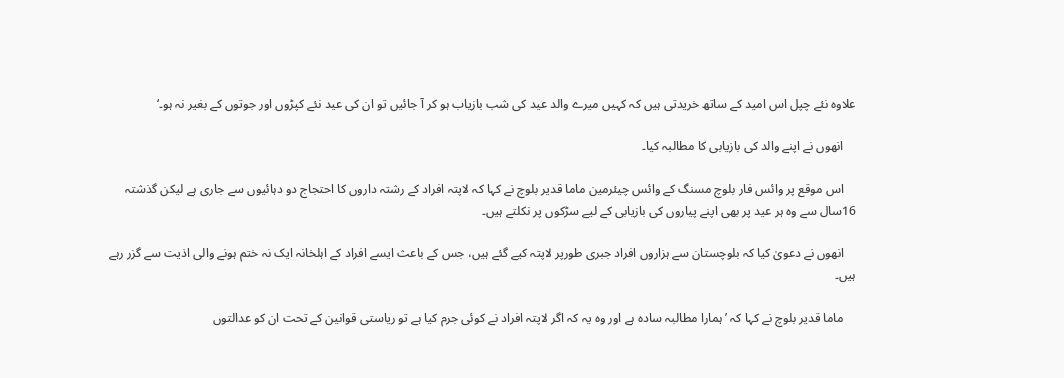علاوہ نئے چپل اس امید کے ساتھ خریدتی ہیں کہ کہیں میرے والد عید کی شب بازیاب ہو کر آ جائیں تو ان کی عید نئے کپڑوں اور جوتوں کے بغیر نہ ہو۔‘

    انھوں نے اپنے والد کی بازیابی کا مطالبہ کیا۔

    اس موقع پر وائس فار بلوچ مسنگ کے وائس چیئرمین ماما قدیر بلوچ نے کہا کہ لاپتہ افراد کے رشتہ داروں کا احتجاج دو دہائیوں سے جاری ہے لیکن گذشتہ 16سال سے وہ ہر عید پر بھی اپنے پیاروں کی بازیابی کے لیے سڑکوں پر نکلتے ہیں۔

    انھوں نے دعویٰ کیا کہ بلوچستان سے ہزاروں افراد جبری طورپر لاپتہ کیے گئے ہیں، جس کے باعث ایسے افراد کے اہلخانہ ایک نہ ختم ہونے والی اذیت سے گزر رہے ہیں۔

    ماما قدیر بلوچ نے کہا کہ ’ہمارا مطالبہ سادہ ہے اور وہ یہ کہ اگر لاپتہ افراد نے کوئی جرم کیا ہے تو ریاستی قوانین کے تحت ان کو عدالتوں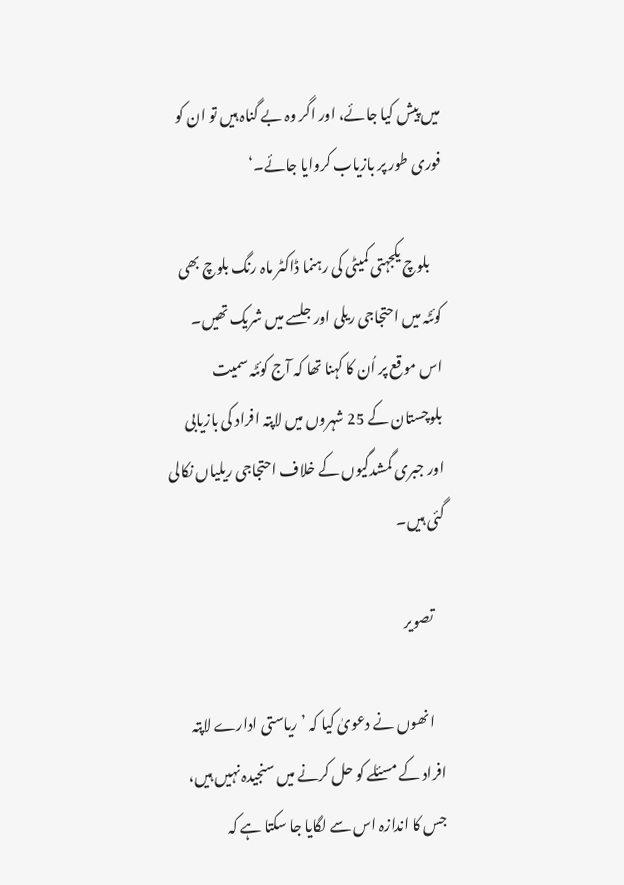میں پیش کیا جائے، اور اگر وہ بے گناہ ہیں تو ان کو فوری طور پر بازیاب کروایا جائے۔‘

    بلوچ یکجہتی کمیٹی کی رہنما ڈاکٹر ماہ رنگ بلوچ بھی کوئٹہ میں احتجاجی ریلی اور جلسے میں شریک تھیں۔ اس موقع پر اُن کا کہنا تھا کہ آج کوئٹہ سمیت بلوچستان کے 25 شہروں میں لاپتہ افراد کی بازیابی اور جبری گمشدگیوں کے خلاف احتجاجی ریلیاں نکالی گئی ہیں۔

    تصویر

    انھوں نے دعویٰ کیا کہ ’ریاستی ادارے لاپتہ افراد کے مسئلے کو حل کرنے میں سنجیدہ نہیں ہیں، جس کا اندازہ اس سے لگایا جا سکتا ہے کہ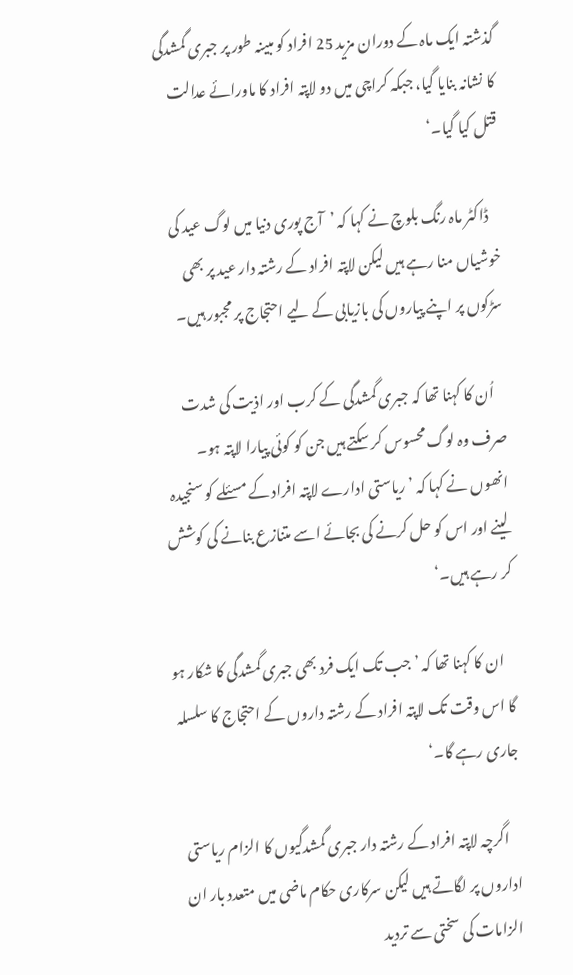گذشتہ ایک ماہ کے دوران مزید 25 افراد کو مبینہ طور پر جبری گمشدگی کا نشانہ بنایا گیا، جبکہ کراچی میں دو لاپتہ افراد کا ماورائے عدالت قتل کیا گیا۔‘

    ڈاکٹر ماہ رنگ بلوچ نے کہا کہ ’آج پوری دنیا میں لوگ عید کی خوشیاں منا رہے ہیں لیکن لاپتہ افراد کے رشتہ دار عید پر بھی سڑکوں پر اپنے پیاروں کی بازیابی کے لیے احتجاج پر مجبور ہیں۔

    اُن کا کہنا تھا کہ جبری گمشدگی کے کرب اور اذیت کی شدت صرف وہ لوگ محسوس کر سکتے ہیں جن کو کوئی پیارا لاپتہ ہو۔ انھوں نے کہا کہ ’ریاستی ادارے لاپتہ افراد کے مسئلے کو سنجیدہ لینے اور اس کو حل کرنے کی بجائے اسے متنازع بنانے کی کوشش کر رہے ہیں۔‘

    ان کا کہنا تھا کہ ’جب تک ایک فرد بھی جبری گمشدگی کا شکار ہو گا اس وقت تک لاپتہ افراد کے رشتہ داروں کے احتجاج کا سلسلہ جاری رہے گا۔‘

    اگرچہ لاپتہ افراد کے رشتہ دار جبری گمشدگیوں کا الزام ریاستی اداروں پر لگاتے ہیں لیکن سرکاری حکام ماضی میں متعدد بار ان الزامات کی سختی سے تردید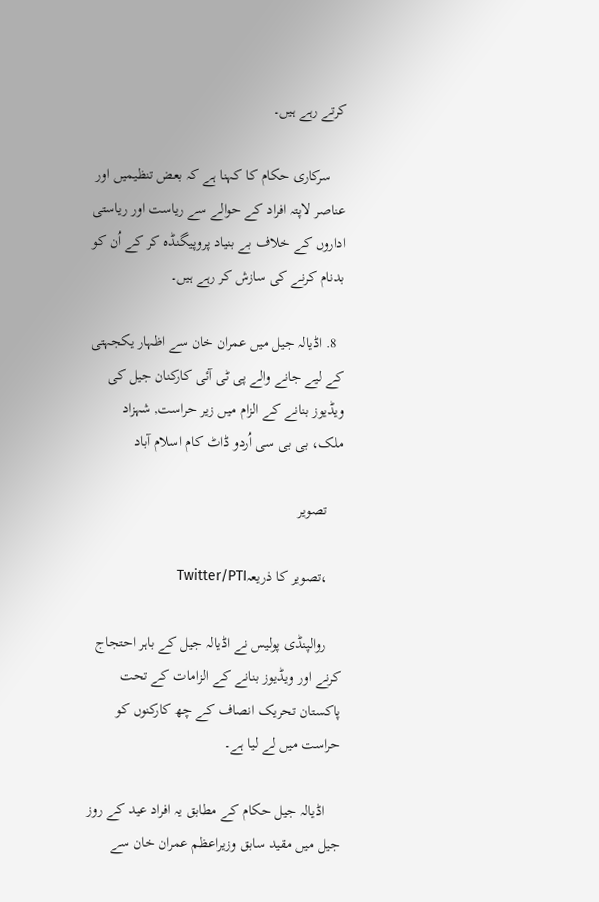کرتے رہے ہیں۔

    سرکاری حکام کا کہنا ہے کہ بعض تنظیمیں اور عناصر لاپتہ افراد کے حوالے سے ریاست اور ریاستی اداروں کے خلاف بے بنیاد پروپیگنڈہ کر کے اُن کو بدنام کرنے کی سازش کر رہے ہیں۔

  8. اڈیالہ جیل میں عمران خان سے اظہار یکجہتی کے لیے جانے والے پی ٹی آئی کارکنان جیل کی ویڈیوز بنانے کے الزام میں زیر حراست, شہزاد ملک، بی بی سی اُردو ڈاٹ کام اسلام آباد

    تصویر

    ،تصویر کا ذریعہTwitter/PTI

    روالپنڈی پولیس نے اڈیالہ جیل کے باہر احتجاج کرنے اور ویڈیوز بنانے کے الزامات کے تحت پاکستان تحریک انصاف کے چھ کارکنوں کو حراست میں لے لیا ہے۔

    اڈیالہ جیل حکام کے مطابق یہ افراد عید کے روز جیل میں مقید سابق وزیراعظم عمران خان سے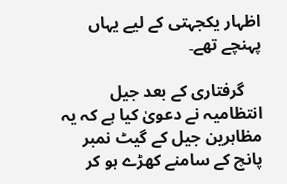اظہار یکجہتی کے لیے یہاں پہنچے تھے۔

    گرفتاری کے بعد جیل انتظامیہ نے دعویٰ کیا ہے کہ یہ مظاہرین جیل کے گیٹ نمبر پانچ کے سامنے کھڑے ہو کر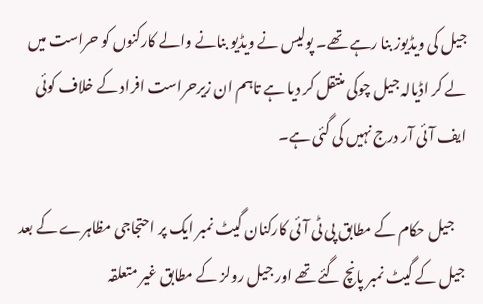جیل کی ویڈیوز بنا رہے تھے۔ پولیس نے ویڈیو بنانے والے کارکنوں کو حراست میں لے کر اڈیالہ جیل چوکی منتقل کر دیا ہے تاہم ان زیرحراست افراد کے خلاف کوئی ایف آئی آر درج نہیں کی گئی ہے۔

    جیل حکام کے مطابق پی ٹی آئی کارکنان گیٹ نمبر ایک پر احتجاجی مظاہرے کے بعد جیل کے گیٹ نمبر پانچ گئے تھے اور جیل رولز کے مطابق غیر متعلقہ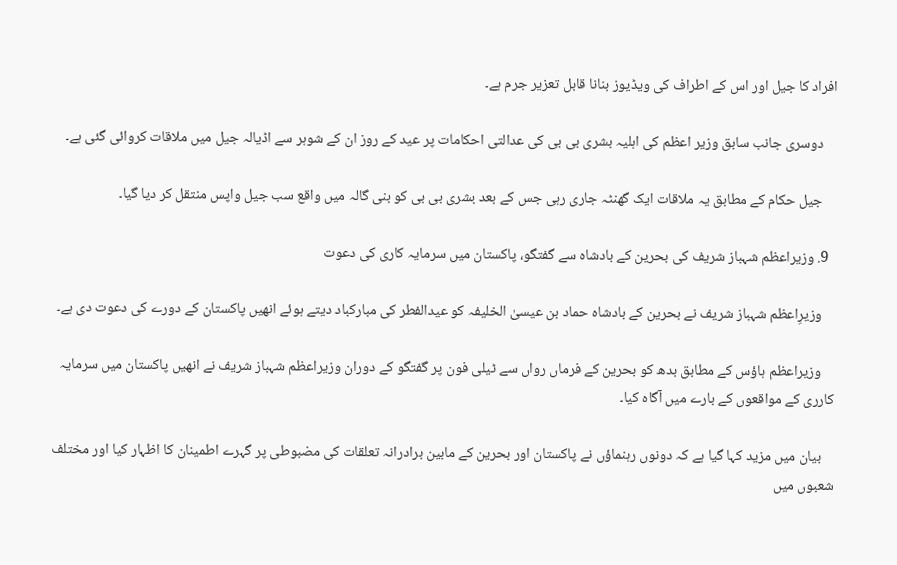افراد کا جیل اور اس کے اطراف کی ویڈیوز بنانا قابل تعزیر جرم ہے۔

    دوسری جانب سابق وزیر اعظم کی اہلیہ بشری بی بی کی عدالتی احکامات پر عید کے روز ان کے شوہر سے اڈیالہ جیل میں ملاقات کروائی گئی ہے۔

    جیل حکام کے مطابق یہ ملاقات ایک گھنٹہ جاری رہی جس کے بعد بشری بی بی کو بنی گالہ میں واقع سب جیل واپس منتقل کر دیا گیا۔

  9. وزیراعظم شہباز شریف کی بحرین کے بادشاہ سے گفتگو، پاکستان میں سرمایہ کاری کی دعوت

    وزیرِاعظم شہباز شریف نے بحرین کے بادشاہ حماد بن عیسیٰ الخلیفہ کو عیدالفطر کی مبارکباد دیتے ہوئے انھیں پاکستان کے دورے کی دعوت دی ہے۔

    وزیراعظم ہاؤس کے مطابق بدھ کو بحرین کے فرماں رواں سے ٹیلی فون پر گفتگو کے دوران وزیراعظم شہباز شریف نے انھیں پاکستان میں سرمایہ کارری کے مواقعوں کے بارے میں آگاہ کیا۔

    بیان میں مزید کہا گیا ہے کہ دونوں رہنماؤں نے پاکستان اور بحرین کے مابین برادرانہ تعلقات کی مضبوطی پر گہرے اطمینان کا اظہار کیا اور مختلف شعبوں میں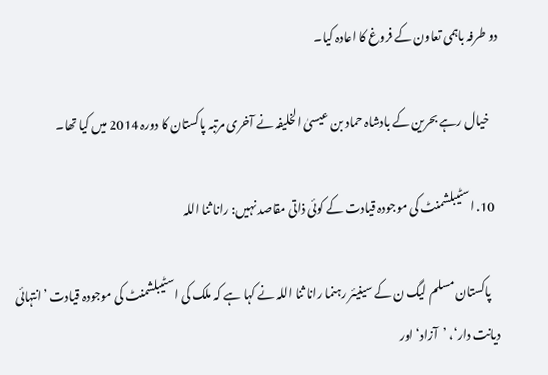دو طرفہ باہمی تعاون کے فروغ کا اعادہ کیا۔

    خیال رہے بحرین کے بادشاہ حماد بن عیسیٰ الخلیفہ نے آخری مرتبہ پاکستان کا دورہ 2014 میں کیا تھا۔

  10. اسٹیبلشمنٹ کی موجودہ قیادت کے کوئی ذاتی مقاصد نہیں: رانا ثنا اللہ

    پاکستان مسلم لیگ ن کے سینیئر رہنما رانا ثنا اللہ نے کہا ہے کہ ملک کی اسٹیبلشمنٹ کی موجودہ قیادت ’انتہائی دیانت دار‘، ’آزاد‘ اور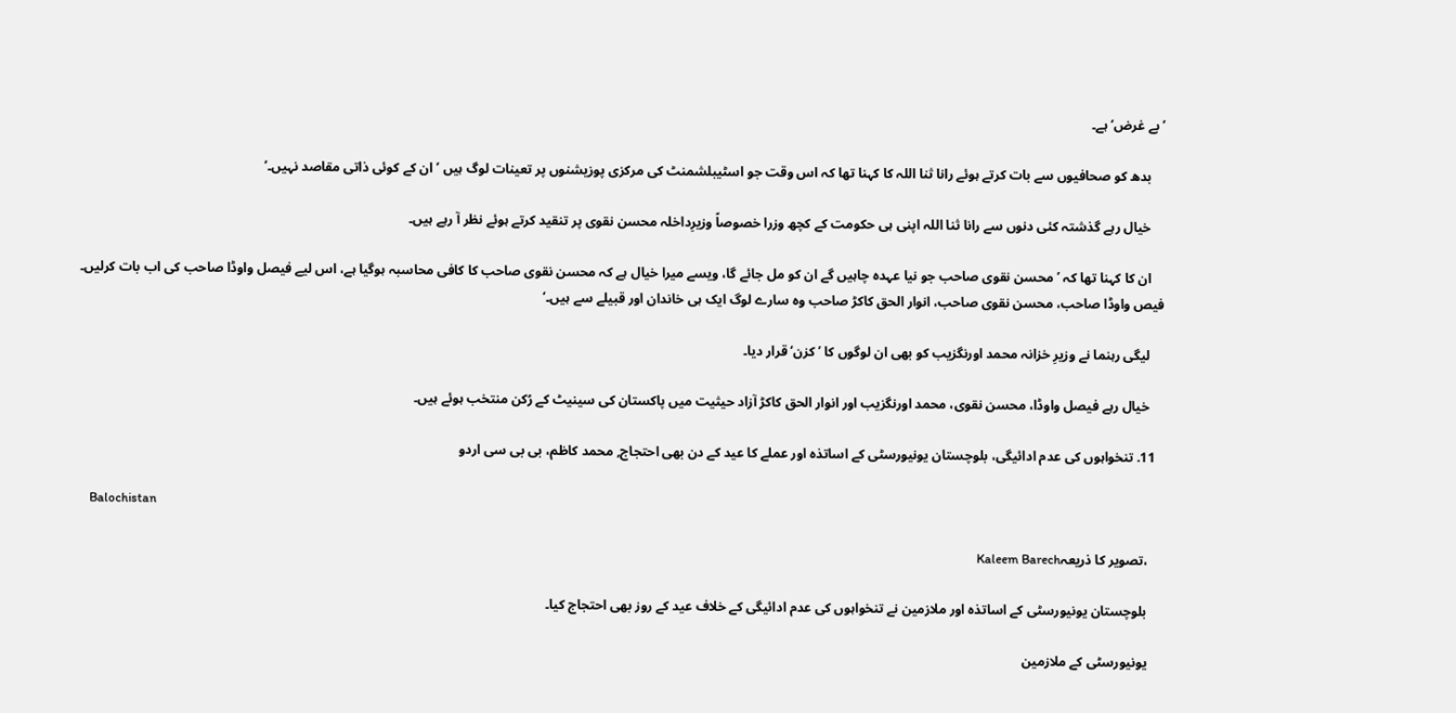’بے غرض‘ ہے۔

    بدھ کو صحافیوں سے بات کرتے ہوئے رانا ثنا اللہ کا کہنا تھا کہ اس وقت جو اسٹیبلشمنٹ کی مرکزی پوزیشنوں پر تعینات لوگ ہیں ’ان کے کوئی ذاتی مقاصد نہیں۔‘

    خیال رہے گذشتہ کئی دنوں سے رانا ثنا اللہ اپنی ہی حکومت کے کچھ وزرا خصوصاً وزیرِداخلہ محسن نقوی پر تنقید کرتے ہوئے نظر آ رہے ہیں۔

    ان کا کہنا تھا کہ ’محسن نقوی صاحب جو نیا عہدہ چاہیں گے ان کو مل جائے گا، ویسے میرا خیال ہے کہ محسن نقوی صاحب کا کافی محاسبہ ہوگیا ہے، اس لیے فیصل واوڈا صاحب کی اب بات کرلیں۔ فیص واوڈا صاحب، محسن نقوی صاحب، انوار الحق کاکڑ صاحب وہ سارے لوگ ایک ہی خاندان اور قبیلے سے ہیں۔‘

    لیگی رہنما نے وزیرِ خزانہ محمد اورنگزیب کو بھی ان لوگوں کا ’کزن‘ قرار دیا۔

    خیال رہے فیصل واوڈا، محسن نقوی، محمد اورنگزیب اور انوار الحق کاکڑ آزاد حیثیت میں پاکستان کی سینیٹ کے رُکن منتخب ہوئے ہیں۔

  11. تنخواہوں کی عدم ادائیگی، بلوچستان یونیورسٹی کے اساتذہ اور عملے کا عید کے دن بھی احتجاج, محمد کاظم، بی بی سی اردو

    Balochistan

    ،تصویر کا ذریعہKaleem Barech

    بلوچستان یونیورسٹی کے اساتذہ اور ملازمین نے تنخواہوں کی عدم ادائیگی کے خلاف عید کے روز بھی احتجاج کیا۔

    یونیورسٹی کے ملازمین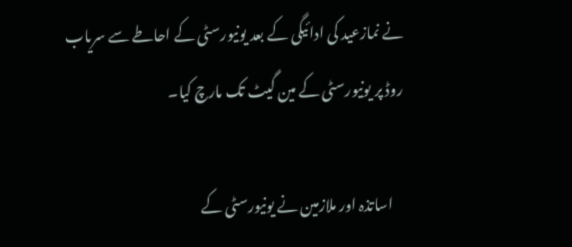نے نمازعید کی ادائیگی کے بعد یونیورسٹی کے احاطے سے سریاب روڈ پر یونیورسٹی کے مین گیٹ تک مارچ کیا۔

    اساتذہ اور ملازمین نے یونیورسٹی کے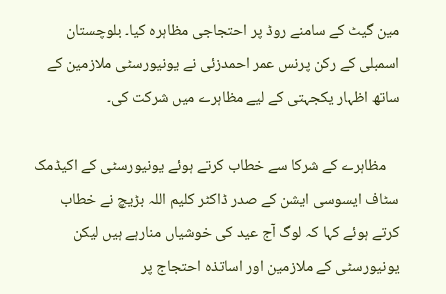مین گیٹ کے سامنے روڈ پر احتجاجی مظاہرہ کیا۔ بلوچستان اسمبلی کے رکن پرنس عمر احمدزئی نے یونیورسٹی ملازمین کے ساتھ اظہار یکجہتی کے لیے مظاہرے میں شرکت کی۔

    مظاہرے کے شرکا سے خطاب کرتے ہوئے یونیورسٹی کے اکیڈمک سٹاف ایسوسی ایشن کے صدر ڈاکٹر کلیم اللہ بڑیچ نے خطاب کرتے ہوئے کہا کہ لوگ آج عید کی خوشیاں منارہے ہیں لیکن یونیورسٹی کے ملازمین اور اساتذہ احتجاج پر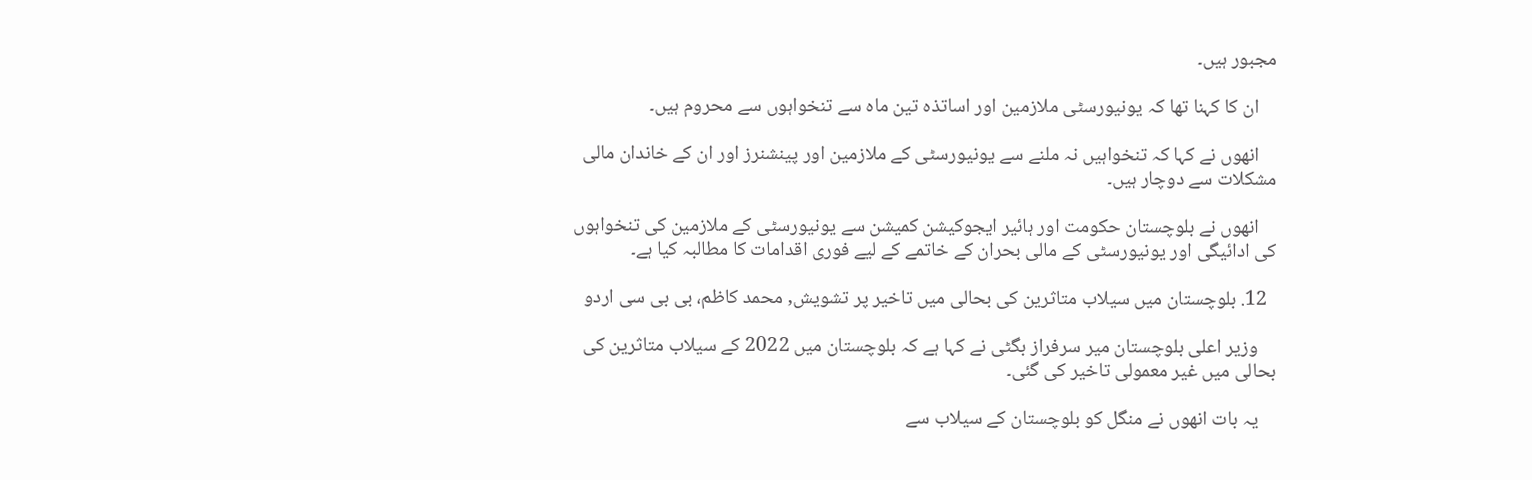مجبور ہیں۔

    ان کا کہنا تھا کہ یونیورسٹی ملازمین اور اساتذہ تین ماہ سے تنخواہوں سے محروم ہیں۔

    انھوں نے کہا کہ تنخواہیں نہ ملنے سے یونیورسٹی کے ملازمین اور پینشنرز اور ان کے خاندان مالی مشکلات سے دوچار ہیں۔

    انھوں نے بلوچستان حکومت اور ہائیر ایجوکیشن کمیشن سے یونیورسٹی کے ملازمین کی تنخواہوں کی ادائیگی اور یونیورسٹی کے مالی بحران کے خاتمے کے لیے فوری اقدامات کا مطالبہ کیا ہے۔

  12. بلوچستان میں سیلاب متاثرین کی بحالی میں تاخیر پر تشویش, محمد کاظم، بی بی سی اردو

    وزیر اعلی بلوچستان میر سرفراز بگٹی نے کہا ہے کہ بلوچستان میں 2022 کے سیلاب متاثرین کی بحالی میں غیر معمولی تاخیر کی گئی۔

    یہ بات انھوں نے منگل کو بلوچستان کے سیلاب سے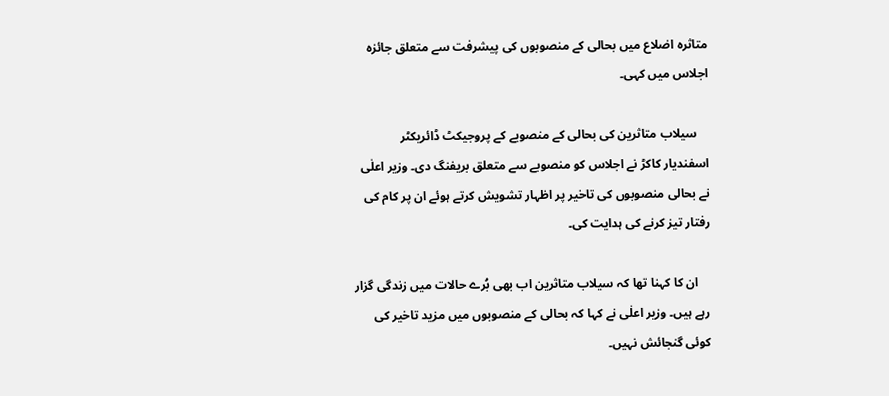متاثرہ اضلاع میں بحالی کے منصوبوں کی پیشرفت سے متعلق جائزہ اجلاس میں کہی۔

    سیلاب متاثرین کی بحالی کے منصوبے کے پروجیکٹ ڈائریکٹر اسفندیار کاکڑ نے اجلاس کو منصوبے سے متعلق بریفنگ دی۔ وزیر اعلٰی نے بحالی منصوبوں کی تاخیر پر اظہار تشویش کرتے ہوئے ان پر کام کی رفتار تیز کرنے کی ہدایت کی۔

    ان کا کہنا تھا کہ سیلاب متاثرین اب بھی بُرے حالات میں زندگی گزار رہے ہیں۔ وزیر اعلٰی نے کہا کہ بحالی کے منصوبوں میں مزید تاخیر کی کوئی گنجائش نہیں۔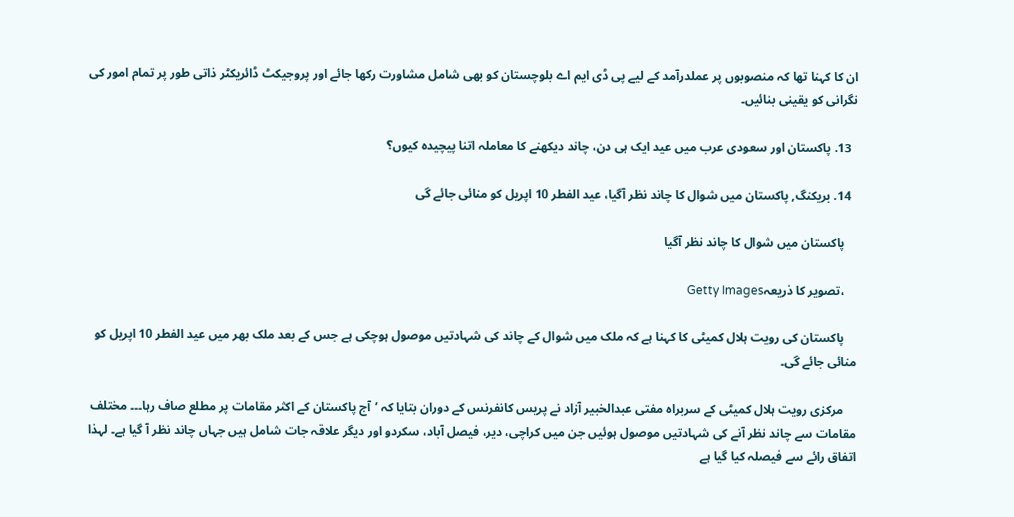ان کا کہنا تھا کہ منصوبوں پر عملدرآمد کے لیے پی ڈی ایم اے بلوچستان کو بھی شامل مشاورت رکھا جائے اور پروجیکٹ ڈائریکٹر ذاتی طور پر تمام امور کی نگرانی کو یقینی بنائیں۔

  13. پاکستان اور سعودی عرب میں عید ایک ہی دن، چاند دیکھنے کا معاملہ اتنا پیچیدہ کیوں؟

  14. بریکنگ, پاکستان میں شوال کا چاند نظر آگیا، عید الفطر 10 اپریل کو منائی جائے گی

    پاکستان میں شوال کا چاند نظر آگیا

    ،تصویر کا ذریعہGetty Images

    پاکستان کی رویت ہلال کمیٹی کا کہنا ہے کہ ملک میں شوال کے چاند کی شہادتیں موصول ہوچکی ہے جس کے بعد ملک بھر میں عید الفطر 10 اپریل کو منائی جائے گی۔

    مرکزی رویت ہلال کمیٹی کے سربراہ مفتی عبدالخبیر آزاد نے پریس کانفرنس کے دوران بتایا کہ ’آج پاکستان کے اکثر مقامات پر مطلع صاف رہا۔۔۔ مختلف مقامات سے چاند نظر آنے کی شہادتیں موصول ہوئیں جن میں کراچی، دیر، فیصل آباد، سکردو اور دیگر علاقہ جات شامل ہیں جہاں چاند نظر آ گیا ہے۔ لہذا اتفاق رائے سے فیصلہ کیا گیا ہے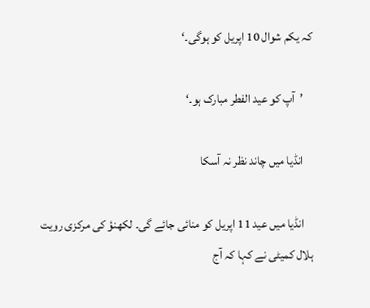کہ یکم شوال 10 اپریل کو ہوگی۔‘

    ’آپ کو عید الفطر مبارک ہو۔‘

    انڈیا میں چاند نظر نہ آسکا

    انڈیا میں عید 11 اپریل کو منائی جائے گی۔ لکھنؤ کی مرکزی رویت ہلال کمیٹی نے کہا کہ آج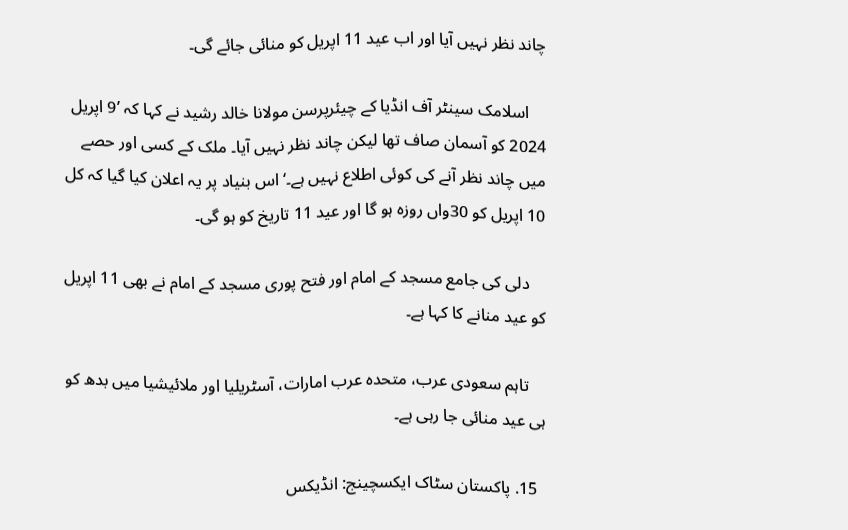چاند نظر نہیں آیا اور اب عید 11 اپریل کو منائی جائے گی۔

    اسلامک سینٹر آف انڈیا کے چیئرپرسن مولانا خالد رشید نے کہا کہ ’9 اپریل 2024 کو آسمان صاف تھا لیکن چاند نظر نہیں آیا۔ ملک کے کسی اور حصے میں چاند نظر آنے کی کوئی اطلاع نہیں ہے۔‘ اس بنیاد پر یہ اعلان کیا گیا کہ کل 10 اپریل کو 30واں روزہ ہو گا اور عید 11 تاریخ کو ہو گی۔

    دلی کی جامع مسجد کے امام اور فتح پوری مسجد کے امام نے بھی 11 اپریل کو عید منانے کا کہا ہے۔

    تاہم سعودی عرب، متحدہ عرب امارات، آسٹریلیا اور ملائیشیا میں بدھ کو ہی عید منائی جا رہی ہے۔

  15. پاکستان سٹاک ایکسچینج: انڈیکس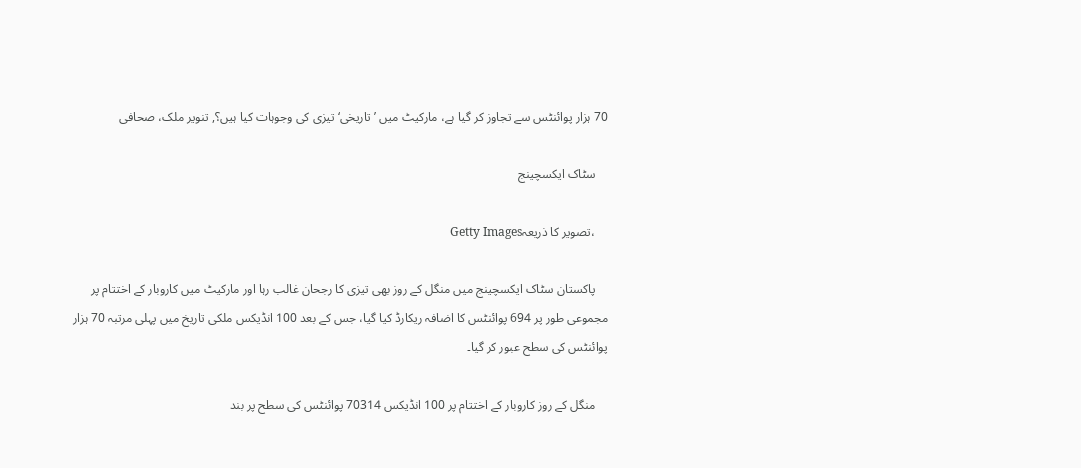70 ہزار پوائنٹس سے تجاوز کر گیا ہے، مارکیٹ میں ’تاریخی‘ تیزی کی وجوہات کیا ہیں؟, تنویر ملک، صحافی

    سٹاک ایکسچینج

    ،تصویر کا ذریعہGetty Images

    پاکستان سٹاک ایکسچینج میں منگل کے روز بھی تیزی کا رجحان غالب رہا اور مارکیٹ میں کاروبار کے اختتام پر مجموعی طور پر 694 پوائنٹس کا اضافہ ریکارڈ کیا گیا، جس کے بعد 100 انڈیکس ملکی تاریخ میں پہلی مرتبہ 70 ہزار پوائنٹس کی سطح عبور کر گیا۔

    منگل کے روز کاروبار کے اختتام پر 100 انڈیکس 70314 پوائنٹس کی سطح پر بند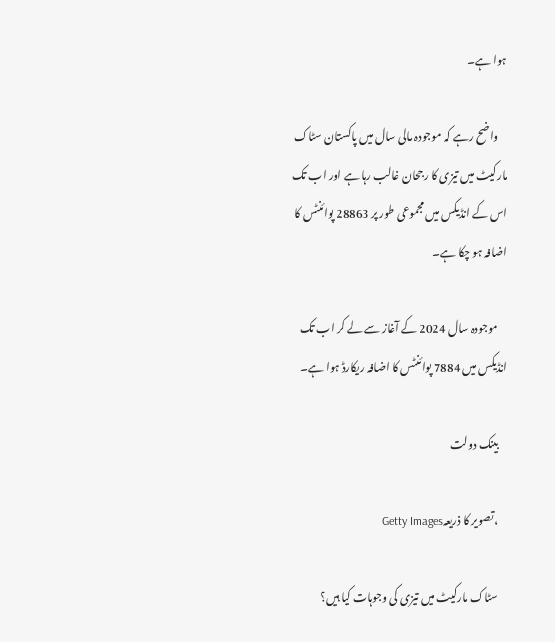ہوا ہے۔

    واضح رہے کہ موجودہ مالی سال میں پاکستان سٹاک مارکیٹ میں تیزی کا رجحان غالب رہا ہے اور اب تک اس کے انڈیکس میں مجموعی طور پر 28863 پوائنٹس کا اضافہ ہو چکا ہے۔

    موجودہ سال 2024 کے آغاز سے لے کر اب تک انڈیکس میں 7884 پوائنٹس کا اضافہ ریکارڈ ہوا ہے۔

    بینک دولت

    ،تصویر کا ذریعہGetty Images

    سٹاک مارکیٹ میں تیزی کی وجوہات کیا ہیں؟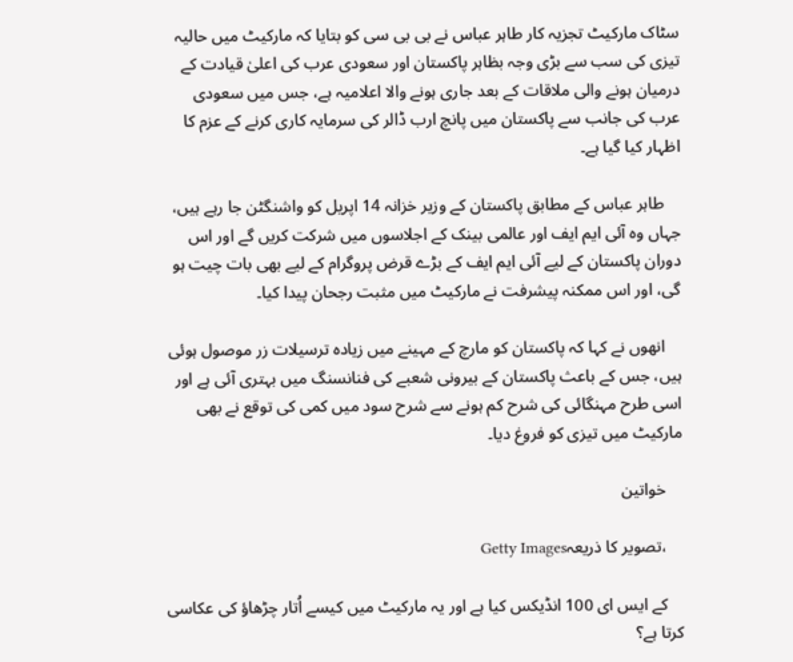سٹاک مارکیٹ تجزیہ کار طاہر عباس نے بی بی سی کو بتایا کہ مارکیٹ میں حالیہ تیزی کی سب سے بڑی وجہ بظاہر پاکستان اور سعودی عرب کی اعلیٰ قیادت کے درمیان ہونے والی ملاقات کے بعد جاری ہونے والا اعلامیہ ہے، جس میں سعودی عرب کی جانب سے پاکستان میں پانچ ارب ڈالر کی سرمایہ کاری کرنے کے عزم کا اظہار کیا گیا ہے۔

    طاہر عباس کے مطابق پاکستان کے وزیر خزانہ 14 اپریل کو واشنگٹن جا رہے ہیں، جہاں وہ آئی ایم ایف اور عالمی بینک کے اجلاسوں میں شرکت کریں گے اور اس دوران پاکستان کے لیے آئی ایم ایف کے بڑے قرض پروگرام کے لیے بھی بات چیت ہو گی، اور اس ممکنہ پیشرفت نے مارکیٹ میں مثبت رجحان پیدا کیا۔

    انھوں نے کہا کہ پاکستان کو مارچ کے مہینے میں زیادہ ترسیلات زر موصول ہوئی ہیں، جس کے باعث پاکستان کے بیرونی شعبے کی فنانسنگ میں بہتری آئی ہے اور اسی طرح مہنگائی کی شرح کم ہونے سے شرح سود میں کمی کی توقع نے بھی مارکیٹ میں تیزی کو فروغ دیا۔

    خواتین

    ،تصویر کا ذریعہGetty Images

    کے ایس ای 100 انڈیکس کیا ہے اور یہ مارکیٹ میں کیسے اُتار چڑھاؤ کی عکاسی کرتا ہے؟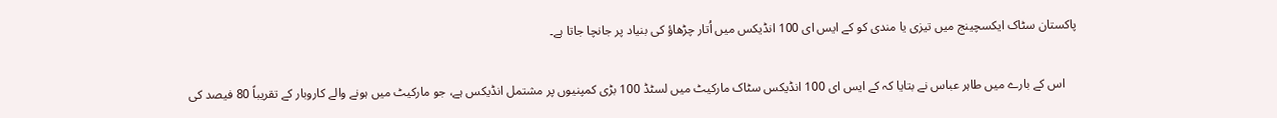پاکستان سٹاک ایکسچینج میں تیزی یا مندی کو کے ایس ای 100 انڈیکس میں اُتار چڑھاؤ کی بنیاد پر جانچا جاتا ہے۔

    اس کے بارے میں طاہر عباس نے بتایا کہ کے ایس ای 100 انڈیکس سٹاک مارکیٹ میں لسٹڈ 100 بڑی کمپنیوں پر مشتمل انڈیکس ہے، جو مارکیٹ میں ہونے والے کاروبار کے تقریباً 80 فیصد کی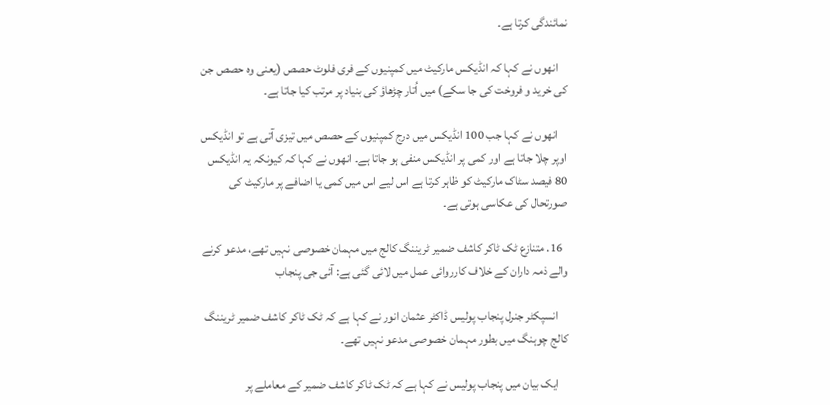نمائندگی کرتا ہے۔

    انھوں نے کہا کہ انڈیکس مارکیٹ میں کمپنیوں کے فری فلوٹ حصص (یعنی وہ حصص جن کی خرید و فروخت کی جا سکے) میں اُتار چڑھاؤ کی بنیاد پر مرتب کیا جاتا ہے۔

    انھوں نے کہا جب 100 انڈیکس میں درج کمپنیوں کے حصص میں تیزی آتی ہے تو انڈیکس اوپر چلا جاتا ہے اور کمی پر انڈیکس منفی ہو جاتا ہے۔ انھوں نے کہا کہ کیونکہ یہ انڈیکس 80 فیصد سٹاک مارکیٹ کو ظاہر کرتا ہے اس لیے اس میں کمی یا اضافے پر مارکیٹ کی صورتحال کی عکاسی ہوتی ہے۔

  16. متنازع ٹک ٹاکر کاشف ضمیر ٹریننگ کالج میں مہمان خصوصی نہیں تھے، مدعو کرنے والے ذمہ داران کے خلاف کارروائی عمل میں لائی گئی ہے: آئی جی پنجاب

    انسپکٹر جنرل پنجاب پولیس ڈاکٹر عثمان انور نے کہا ہے کہ ٹک ٹاکر کاشف ضمیر ٹریننگ کالج چوہنگ میں بطور مہمان خصوصی مدعو نہیں تھے۔

    ایک بیان میں پنجاب پولیس نے کہا ہے کہ ٹک ٹاکر کاشف ضمیر کے معاملے پر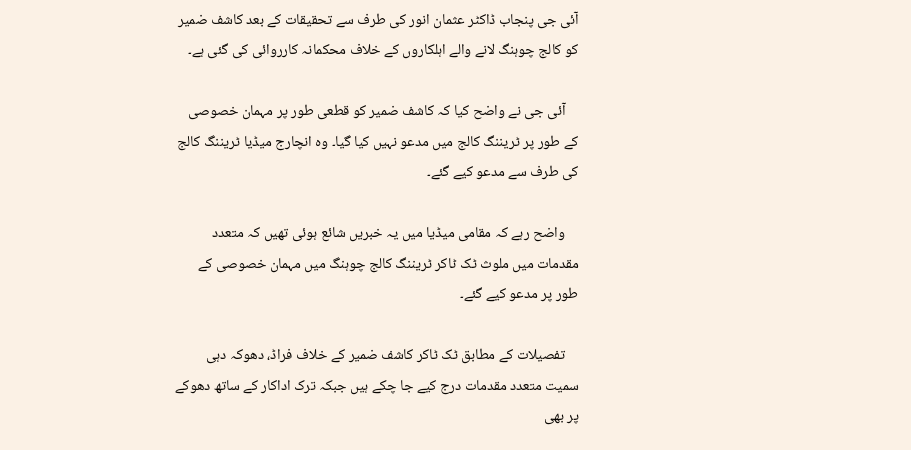آئی جی پنجاب ڈاکٹر عثمان انور کی طرف سے تحقیقات کے بعد کاشف ضمیر کو کالج چوہنگ لانے والے اہلکاروں کے خلاف محکمانہ کارروائی کی گئی ہے۔

    آئی جی نے واضح کیا کہ کاشف ضمیر کو قطعی طور پر مہمان خصوصی کے طور پر ٹریننگ کالج میں مدعو نہیں کیا گیا۔ وہ انچارج میڈیا ٹریننگ کالج کی طرف سے مدعو کیے گئے۔

    واضح رہے کہ مقامی میڈیا میں یہ خبریں شائع ہوئی تھیں کہ متعدد مقدمات میں ملوث ٹک ٹاکر ٹریننگ کالج چوہنگ میں مہمان خصوصی کے طور پر مدعو کیے گئے۔

    تفصیلات کے مطابق ٹک ٹاکر کاشف ضمیر کے خلاف فراڈ، دھوکہ دہی سمیت متعدد مقدمات درج کیے جا چکے ہیں جبکہ ترک اداکار کے ساتھ دھوکے پر بھی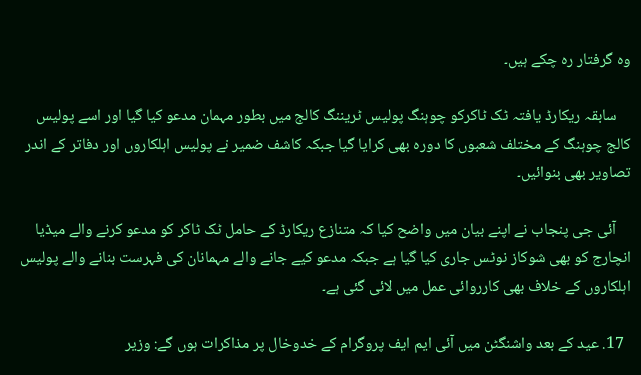وہ گرفتار رہ چکے ہیں۔

    سابقہ ریکارڈ یافتہ ٹک ٹاکرکو چوہنگ پولیس ٹریننگ کالج میں بطور مہمان مدعو کیا گیا اور اسے پولیس کالج چوہنگ کے مختلف شعبوں کا دورہ بھی کرایا گیا جبکہ کاشف ضمیر نے پولیس اہلکاروں اور دفاتر کے اندر تصاویر بھی بنوائیں۔

    آئی جی پنجاب نے اپنے بیان میں واضح کیا کہ متنازع ریکارڈ کے حامل ٹک ٹاکر کو مدعو کرنے والے میڈیا انچارج کو بھی شوکاز نوٹس جاری کیا گیا ہے جبکہ مدعو کیے جانے والے مہمانان کی فہرست بنانے والے پولیس اہلکاروں کے خلاف بھی کارروائی عمل میں لائی گئی ہے۔

  17. عید کے بعد واشنگٹن میں آئی ایم ایف پروگرام کے خدوخال پر مذاکرات ہوں گے: وزیر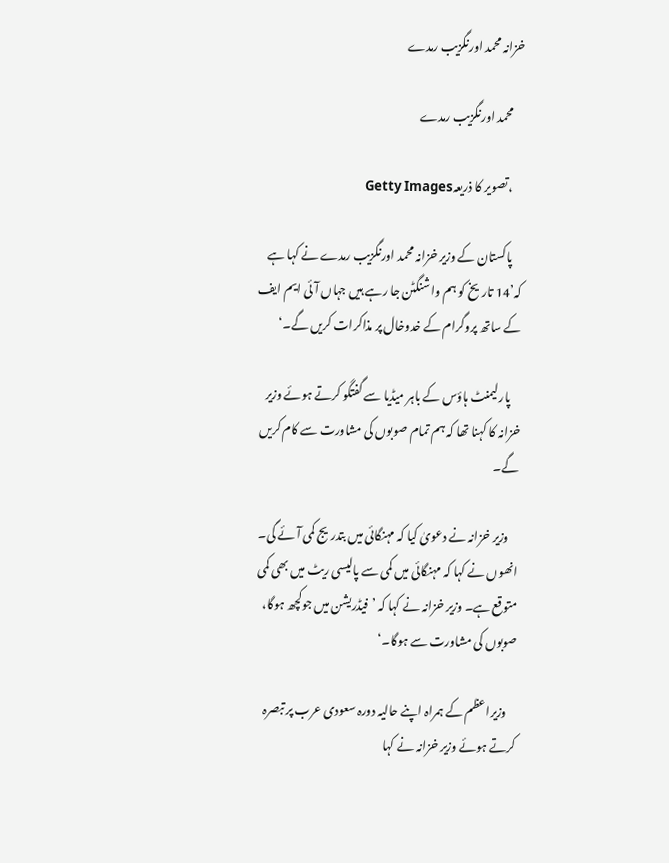خزانہ محمد اورنگزیب رمدے

    محمد اورنگزیب رمدے

    ،تصویر کا ذریعہGetty Images

    پاکستان کے وزیر خزانہ محمد اورنگزیب رمدے نے کہا ہے کہ’14 تاریخ کو ہم واشنگٹن جا رہے ہیں جہاں آئی ایم ایف کے ساتھ پروگرام کے خدوخال پر مذاکرات کریں گے۔‘

    پارلیمنٹ ہاؤس کے باہر میڈیا سے گفتگو کرتے ہوئے وزیر خزانہ کا کہنا تھا کہ ہم تمام صوبوں کی مشاورت سے کام کریں گے۔

    وزیر خزانہ نے دعویٰ کیا کہ مہنگائی میں بتدریج کمی آئے گی۔ انھوں نے کہا کہ مہنگائی میں کمی سے پالیسی ریٹ میں بھی کمی متوقع ہے۔ وزیر خزانہ نے کہا کہ ’فیڈریشن میں جوکچھ ہوگا، صوبوں کی مشاورت سے ہوگا۔‘

    وزیراعظم کے ہمراہ اپنے حالیہ دورہ سعودی عرب پر تبصرہ کرتے ہوئے وزیر خزانہ نے کہا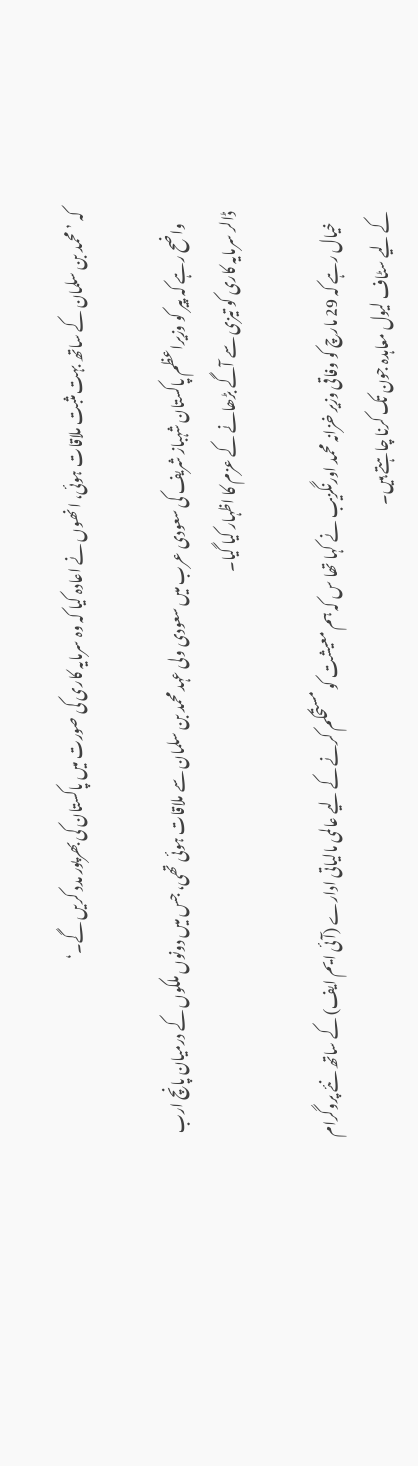کہ ’محمد بن سلمان کے ساتھ بہت مثبت ملاقات ہوئی، انھوں نے اعادہ کیا کہ وہ سرمایہ کاری کی صورت میں پاکستان کی بھرپور مدد کریں گے۔‘

    واضح رہے کہ پیر کو وزیراعظم پاکستان شہباز شریف کی سعودی عرب میں سعودی ولی عہد محمد بن سلمان سے ملاقات ہوئی تھی، جس میں دونوں ملکوں کے درمیان پانچ ارب ڈالر سرمایہ کاری کو تیزی سے آگے بڑھانے کے عزم کا اظہار کیا گیا۔

    خیال رہے کہ 29 مارچ کو وفاقی وزیر خزانہ محمد اورنگزیب نے کہا تھا س کہ ہم معیشت کو مستحکم کرنے کے لیے عالمی مالیاتی ادارے (آئی ایم ایف) کے ساتھ نئے پروگرام کے لیے سٹاف لیول معاہدہ جون تک کرنا چاہتے ہیں۔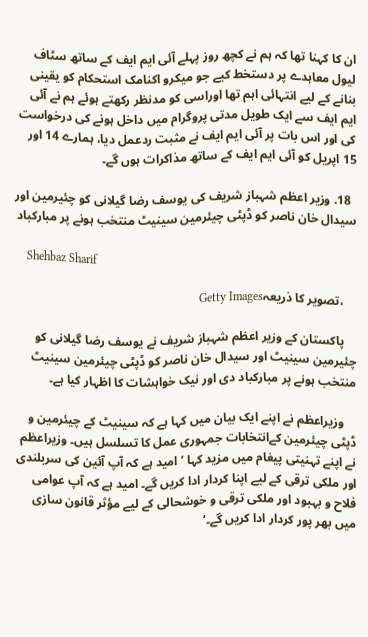ان کا کہنا تھا کہ ہم نے کچھ روز پہلے آئی ایم ایف کے ساتھ سٹاف لیول معاہدے پر دستخط کیے جو میکرو اکنامک استحکام کو یقینی بنانے کے لیے انتہائی اہم تھا اوراسی کو مدنظر رکھتے ہوئے ہم نے آئی ایم ایف سے ایک طویل مدتی پروگرام میں داخل ہونے کی درخواست کی اور اس بات پر آئی ایم ایف نے مثبت ردعمل دیا، ہمارے 14 اور 15 اپریل کو آئی ایم ایف کے ساتھ مذاکرات ہوں گے۔

  18. وزیر اعظم شہباز شریف کی یوسف رضا گیلانی کو چئیرمین اور سیدال خان ناصر کو ڈپٹی چیئرمین سینیٹ منتخب ہونے پر مبارکباد

    Shehbaz Sharif

    ،تصویر کا ذریعہGetty Images

    پاکستان کے وزیر اعظم شہباز شریف نے یوسف رضا گیلانی کو چئیرمین سینیٹ اور سیدال خان ناصر کو ڈپٹی چیئرمین سینیٹ منتخب ہونے پر مبارکباد دی اور نیک خواہشات کا اظہار کیا ہے۔

    وزیراعظم نے اپنے ایک بیان میں کہا ہے کہ سینیٹ کے چیئرمین و ڈپٹی چیئرمین کےانتخابات جمہوری عمل کا تسلسل ہیں۔ وزیراعظم نے اپنے تہنیتی پیغام میں مزید کہا ’امید ہے کہ آپ آئین کی سربلندی اور ملکی ترقی کے لیے اپنا کردار ادا کریں گے۔ امید ہے کہ آپ عوامی فلاح و بہبود اور ملکی ترقی و خوشحالی کے لیے مؤثر قانون سازی میں بھر پور کردار ادا کریں گے۔‘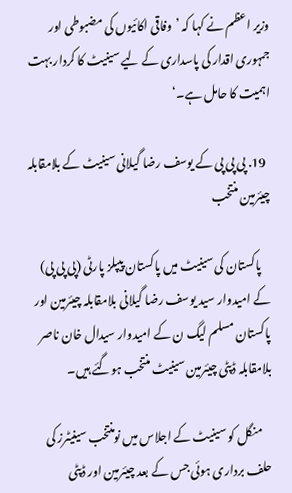وزیر اعظم نے کہا کہ ’وفاقی اکائیوں کی مضبوطی اور جمہوری اقدار کی پاسداری کے لیے سینیٹ کا کردار بہت اہمیت کا حامل ہے۔‘

  19. پی پی پی کے یوسف رضا گیلانی سینیٹ کے بلامقابلہ چیئرمین منتخب

    پاکستان کی سینیٹ میں پاکستان پیپلز پارٹی (پی پی پی) کے امیدوار سید یوسف رضا گیلانی بلامقابلہ چیئرمین اور پاکستان مسلم لیگ ن کے امیدوار سیدال خان ناصر بلامقابلہ ڈپٹی چیئرمین سینیٹ منتخب ہوگئے ہیں۔

    منگل کو سینیٹ کے اجلاس میں نومنتخب سینیٹرز کی حلف برداری ہوئی جس کے بعد چیئرمین اور ڈپٹی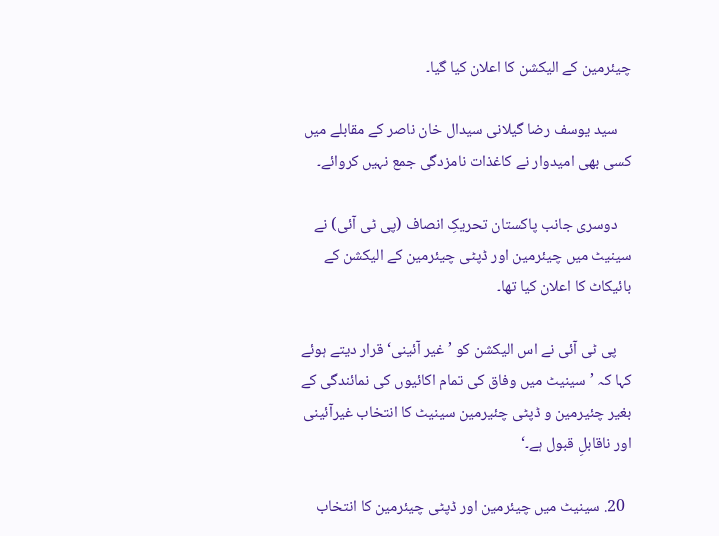چیئرمین کے الیکشن کا اعلان کیا گیا۔

    سید یوسف رضا گیلانی سیدال خان ناصر کے مقابلے میں کسی بھی امیدوار نے کاغذات نامزدگی جمع نہیں کروائے۔

    دوسری جانب پاکستان تحریکِ انصاف (پی ٹی آئی) نے سینیٹ میں چیئرمین اور ڈپٹی چیئرمین کے الیکشن کے بائیکاٹ کا اعلان کیا تھا۔

    پی ٹی آئی نے اس الیکشن کو ’غیر آئینی‘ قرار دیتے ہوئے کہا کہ ’سینیٹ میں وفاق کی تمام اکائیوں کی نمائندگی کے بغیر چئیرمین و ڈپٹی چئیرمین سینیٹ کا انتخاب غیرآئینی اور ناقابلِ قبول ہے۔‘

  20. سینیٹ میں چیئرمین اور ڈپٹی چیئرمین کا انتخاب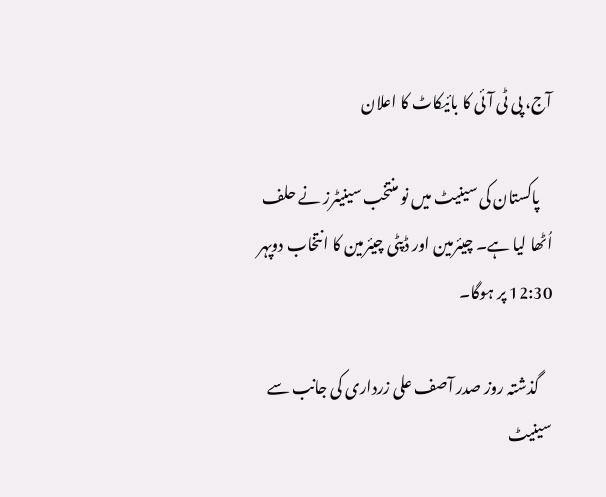آج، پی ٹی آئی کا بائیکاٹ کا اعلان

    پاکستان کی سینیٹ میں نو منتخب سینیٹرز نے حلف اُٹھا لیا ہے۔ چیئرمین اور ڈپٹی چیئرمین کا انتخاب دوپہر 12:30 پر ہوگا۔

    گذشتہ روز صدر آصف علی زرداری کی جانب سے سینیٹ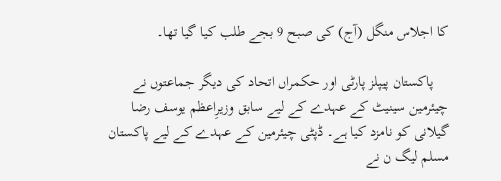کا اجلاس منگل (آج) کی صبح 9 بجے طلب کیا گیا تھا۔

    پاکستان پیپلز پارٹی اور حکمراں اتحاد کی دیگر جماعتوں نے چیئرمین سینیٹ کے عہدے کے لیے سابق وزیرِاعظم یوسف رضا گیلانی کو نامزد کیا ہے۔ ڈپٹی چیئرمین کے عہدے کے لیے پاکستان مسلم لیگ ن نے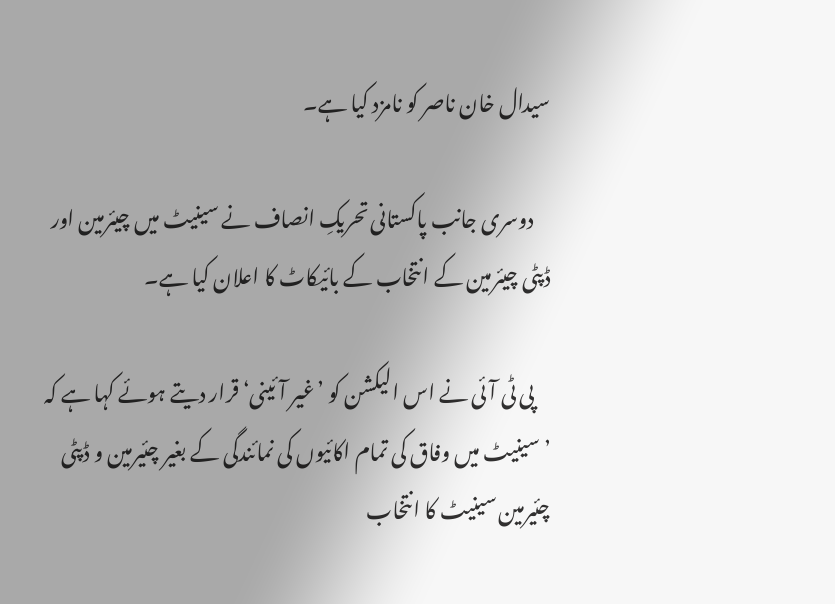سیدال خان ناصر کو نامزد کیا ہے۔

    دوسری جانب پاکستانی تحریکِ انصاف نے سینیٹ میں چیئرمین اور ڈپٹی چیئرمین کے انتخاب کے بائیکاٹ کا اعلان کیا ہے۔

    پی ٹی آئی نے اس الیکشن کو ’غیر آئینی‘ قرار دیتے ہوئے کہا ہے کہ ’سینیٹ میں وفاق کی تمام اکائیوں کی نمائندگی کے بغیر چئیرمین و ڈپٹی چئیرمین سینیٹ کا انتخاب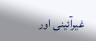غیرآئینی اور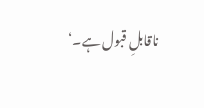ناقابلِ قبول ہے۔‘